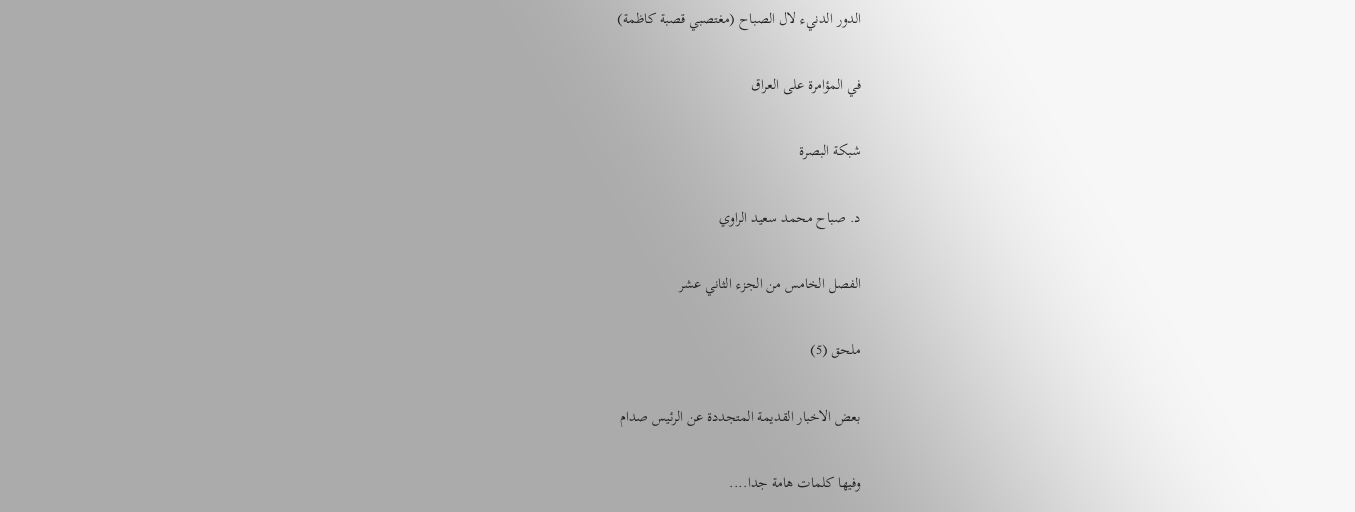الدور الدنيء لال الصباح (مغتصبي قصبة كاظمة)

في المؤامرة على العراق

شبكة البصرة

د. صباح محمد سعيد الراوي

الفصل الخامس من الجزء الثاني عشر

ملحق (5)

بعض الاخبار القديمة المتجددة عن الرئيس صدام

وفيها كلمات هامة جدا....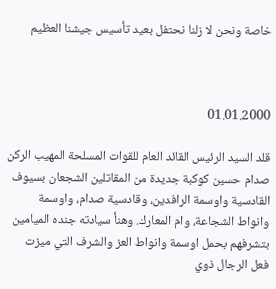خاصة ونحن لا زلنا نحتفل بعيد تأسيس جيشنا العظيم



01.01.2000

قلد السيد الرئيس القائد العام للقوات المسلحة المهيب الركن صدام حسين كوكبة جديدة من المقاتلين الشجعان بسيوف القادسية واوسمة الرافدين، وقادسية صدام، واوسمة وانواط الشجاعة، وام المعارك. وهنأ سيادته جنده الميامين بتشرفهم بحمل اوسمة وانواط العز والشرف التي ميزت فعل الرجال ذوي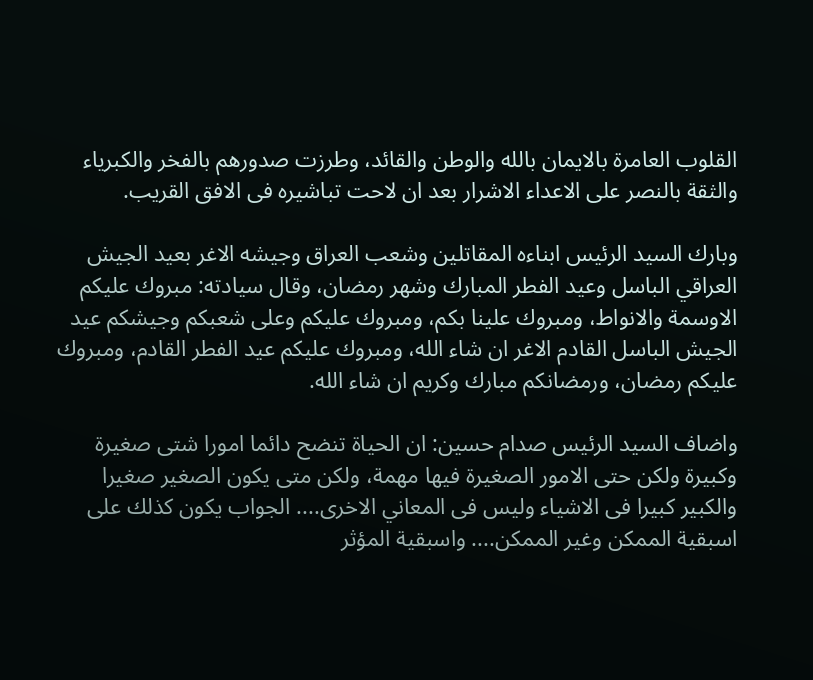القلوب العامرة بالايمان بالله والوطن والقائد، وطرزت صدورهم بالفخر والكبرياء والثقة بالنصر على الاعداء الاشرار بعد ان لاحت تباشيره فى الافق القريب.

وبارك السيد الرئيس ابناءه المقاتلين وشعب العراق وجيشه الاغر بعيد الجيش العراقي الباسل وعيد الفطر المبارك وشهر رمضان، وقال سيادته: مبروك عليكم الاوسمة والانواط، ومبروك علينا بكم، ومبروك عليكم وعلى شعبكم وجيشكم عيد الجيش الباسل القادم الاغر ان شاء الله، ومبروك عليكم عيد الفطر القادم، ومبروك عليكم رمضان، ورمضانكم مبارك وكريم ان شاء الله.

واضاف السيد الرئيس صدام حسين: ان الحياة تنضح دائما امورا شتى صغيرة وكبيرة ولكن حتى الامور الصغيرة فيها مهمة، ولكن متى يكون الصغير صغيرا والكبير كبيرا فى الاشياء وليس فى المعاني الاخرى.... الجواب يكون كذلك على اسبقية الممكن وغير الممكن.... واسبقية المؤثر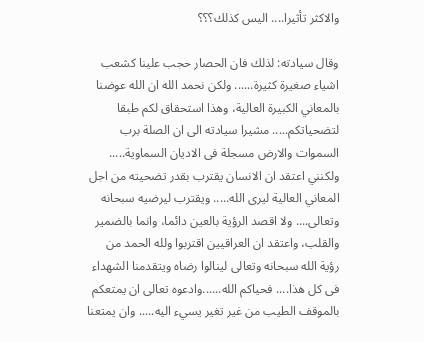والاكثر تأثيرا.... اليس كذلك؟؟؟

وقال سيادته: لذلك فان الحصار حجب علينا كشعب اشياء صغيرة كثيرة...... ولكن نحمد الله ان الله عوضنا بالمعاني الكبيرة العالية، وهذا استحقاق لكم طبقا لتضحياتكم..... مشيرا سيادته الى ان الصلة برب السموات والارض مسجلة فى الاديان السماوية..... ولكنني اعتقد ان الانسان يقترب بقدر تضحيته من اجل المعاني العالية ليرى الله..... ويقترب ليرضيه سبحانه وتعالى.... ولا اقصد الرؤية بالعين دائما، وانما بالضمير والقلب، واعتقد ان العراقيين اقتربوا ولله الحمد من رؤية الله سبحانه وتعالى لينالوا رضاه ويتقدمنا الشهداء فى كل هذا.... فحياكم الله......وادعوه تعالى ان يمتعكم بالموقف الطيب من غير تغير يسيء اليه..... وان يمتعنا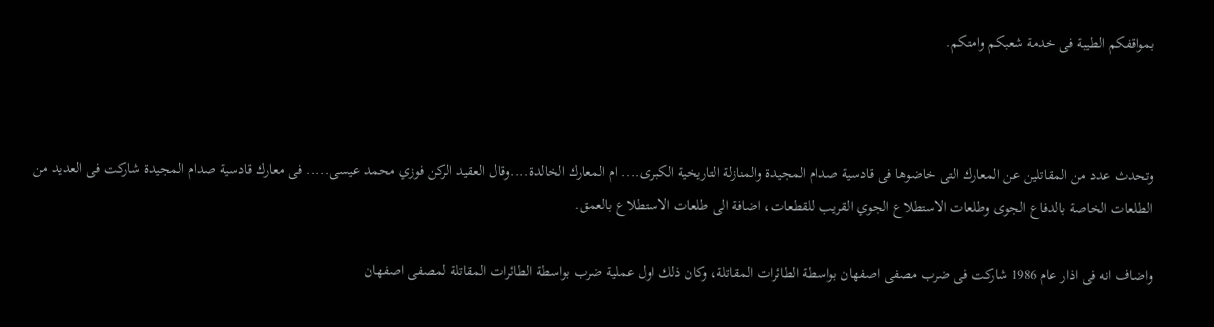بمواقفكم الطيبة فى خدمة شعبكم وامتكم.



وتحدث عدد من المقاتلين عن المعارك التى خاضوها فى قادسية صدام المجيدة والمنازلة التاريخية الكبرى.... ام المعارك الخالدة....وقال العقيد الركن فوزي محمد عيسى..... فى معارك قادسية صدام المجيدة شاركت فى العديد من الطلعات الخاصة بالدفاع الجوى وطلعات الاستطلاع الجوي القريب للقطعات، اضافة الى طلعات الاستطلاع بالعمق.

واضاف انه فى اذار عام 1986 شاركت فى ضرب مصفى اصفهان بواسطة الطائرات المقاتلة، وكان ذلك اول عملية ضرب بواسطة الطائرات المقاتلة لمصفى اصفهان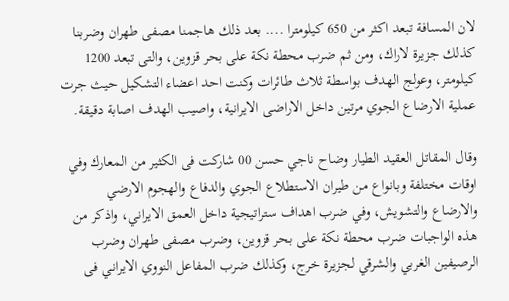لان المسافة تبعد اكثر من 650 كيلومترا .... بعد ذلك هاجمنا مصفى طهران وضربنا كذلك جزيرة لاراك، ومن ثم ضرب محطة نكة على بحر قزوين، والتى تبعد 1200 كيلومتر، وعولج الهدف بواسطة ثلاث طائرات وكنت احد اعضاء التشكيل حيث جرت عملية الارضاع الجوي مرتين داخل الاراضى الايرانية، واصيب الهدف اصابة دقيقة.

وقال المقاتل العقيد الطيار وضاح ناجي حسن 00 شاركت فى الكثير من المعارك وفي اوقات مختلفة وبانواع من طيران الاستطلاع الجوي والدفاع والهجوم الارضي والارضاع والتشويش، وفي ضرب اهداف ستراتيجية داخل العمق الايراني، واذكر من هذه الواجبات ضرب محطة نكة على بحر قزوين، وضرب مصفى طهران وضرب الرصيفين الغربي والشرقي لجزيرة خرج، وكذلك ضرب المفاعل النووي الايرانـي فى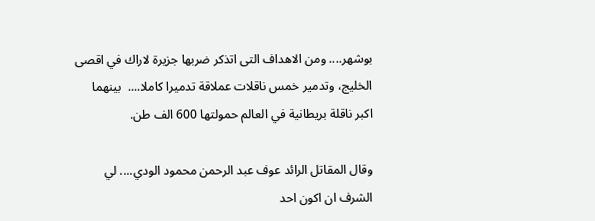بوشهر.... ومن الاهداف التى اتذكر ضربها جزيرة لاراك في اقصى الخليج، وتدمير خمس ناقلات عملاقة تدميرا كاملا....  بينهما اكبر ناقلة بريطانية في العالم حمولتها 600 الف طن.

وقال المقاتل الرائد عوف عبد الرحمن محمود الودي.... لي الشرف ان اكون احد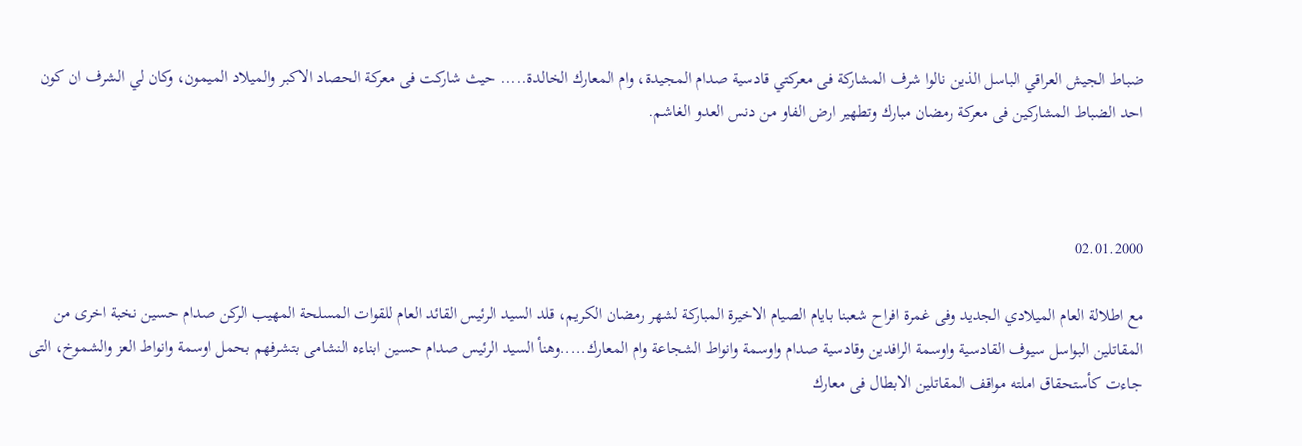ضباط الجيش العراقي الباسل الذين نالوا شرف المشاركة فى معركتي قادسية صدام المجيدة، وام المعارك الخالدة..... حيث شاركت فى معركة الحصاد الاكبر والميلاد الميمون، وكان لي الشرف ان كون احد الضباط المشاركين فى معركة رمضان مبارك وتطهير ارض الفاو من دنس العدو الغاشم.



02.01.2000

مع اطلالة العام الميلادي الجديد وفى غمرة افراح شعبنا بايام الصيام الاخيرة المباركة لشهر رمضان الكريم، قلد السيد الرئيس القائد العام للقوات المسلحة المهيب الركن صدام حسين نخبة اخرى من المقاتلين البواسل سيوف القادسية واوسمة الرافدين وقادسية صدام واوسمة وانواط الشجاعة وام المعارك.....وهنأ السيد الرئيس صدام حسين ابناءه النشامى بتشرفهم بحمل اوسمة وانواط العز والشموخ، التى جاءت كأستحقاق املته مواقف المقاتلين الابطال فى معارك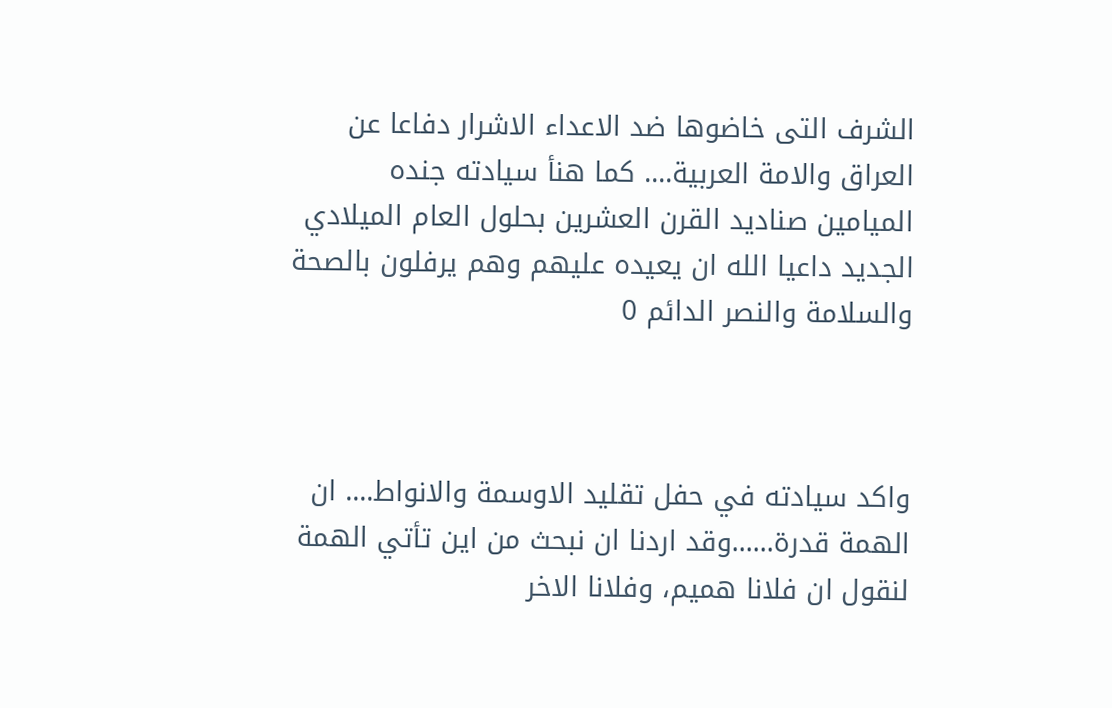الشرف التى خاضوها ضد الاعداء الاشرار دفاعا عن العراق والامة العربية.... كما هنأ سيادته جنده الميامين صناديد القرن العشرين بحلول العام الميلادي الجديد داعيا الله ان يعيده عليهم وهم يرفلون بالصحة والسلامة والنصر الدائم 0



واكد سيادته في حفل تقليد الاوسمة والانواط.... ان الهمة قدرة......وقد اردنا ان نبحث من اين تأتي الهمة لنقول ان فلانا هميم، وفلانا الاخر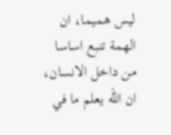ليس هميما، ان الهمة تنبع اساسا من داخل الانسان، ان الله يعلم ما في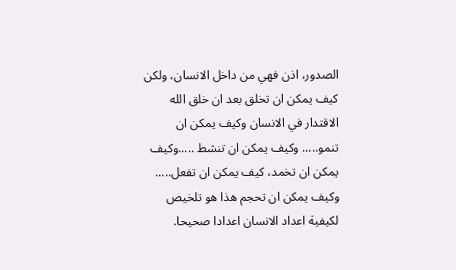الصدور، اذن فهي من داخل الانسان، ولكن كيف يمكن ان تخلق بعد ان خلق الله الاقتدار في الانسان وكيف يمكن ان تنمو..... وكيف يمكن ان تنشط .....وكيف يمكن ان تخمد، كيف يمكن ان تفعل..... وكيف يمكن ان تحجم هذا هو تلخيص لكيفية اعداد الانسان اعدادا صحيحا.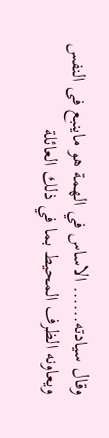وقال سيادته...... الاساس في الهمة هو ماينبع فى النفس ويعاونه الظرف المحيط بما في ذلك العائلة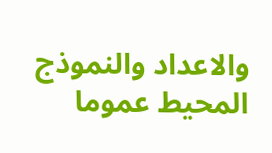والاعداد والنموذج المحيط عموما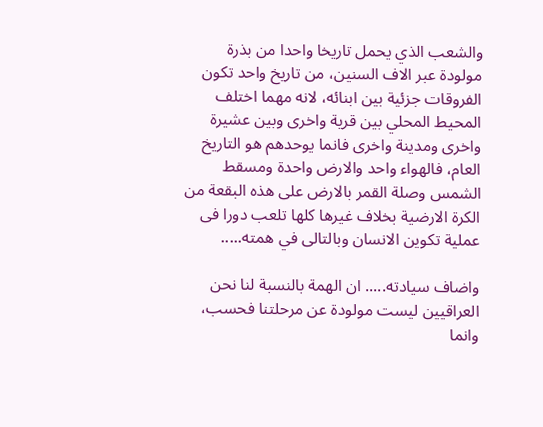والشعب الذي يحمل تاريخا واحدا من بذرة مولودة عبر الاف السنين، من تاريخ واحد تكون الفروقات جزئية بين ابنائه، لانه مهما اختلف المحيط المحلي بين قرية واخرى وبين عشيرة واخرى ومدينة واخرى فانما يوحدهم هو التاريخ العام، فالهواء واحد والارض واحدة ومسقط الشمس وصلة القمر بالارض على هذه البقعة من الكرة الارضية بخلاف غيرها كلها تلعب دورا فى عملية تكوين الانسان وبالتالى في همته.....

واضاف سيادته..... ان الهمة بالنسبة لنا نحن العراقيين ليست مولودة عن مرحلتنا فحسب، وانما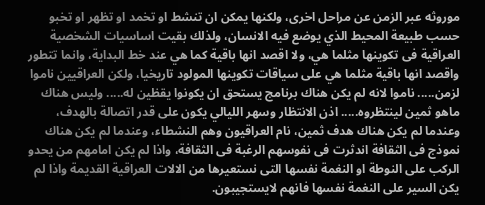موروثه عبر الزمن عن مراحل اخرى، ولكنها يمكن ان تنشط او تخمد او تظهر او تخبو حسب طبيعة المحيط الذي يوضع فيه الانسان، ولذلك بقيت اساسيات الشخصية العراقية فى تكوينها مثلما هي، ولا اقصد انها باقية كما هي عند خط البداية، وانما تتطور واقصد انها باقية مثلما هي على سياقات تكوينها المولود تاريخيا، ولكن العراقيين ناموا لزمن..... ناموا لانه لم يكن هناك برنامج يستحق ان يكونوا يقظين له..... وليس هناك ماهو ثمين لينتظروه..... اذن الانتظار وسهر الليالي يكون على قدر اتصالة بالهدف، وعندما لم يكن هناك هدف ثمين، نام العراقيون وهم النشطاء، وعندما لم يكن هناك نموذج فى الثقافة اندثرت فى نفوسهم الرغبة فى الثقافة، واذا لم يكن امامهم من يحدو الركب على النوطة او النغمة نفسها التى نستعيرها من الالات العراقية القديمة واذا لم يكن السير على النغمة نفسها فانهم لايستجيبون.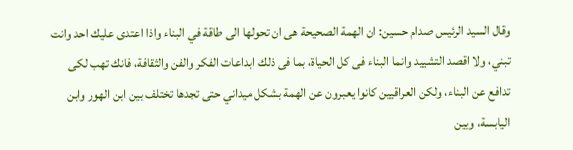وقال السيد الرئيس صدام حسين: ان الهمة الصحيحة هى ان تحولها الى طاقة في البناء واذا اعتدى عليك احد وانت تبني، ولا اقصد التشييد وانما البناء فى كل الحياة، بما فى ذلك ابداعات الفكر والفن والثقافة، فانك تهب لكى تدافع عن البناء، ولكن العراقيين كانوا يعبرون عن الهمة بشكل ميداني حتى تجدها تختلف بين ابن الهور وابن اليابسة، وبين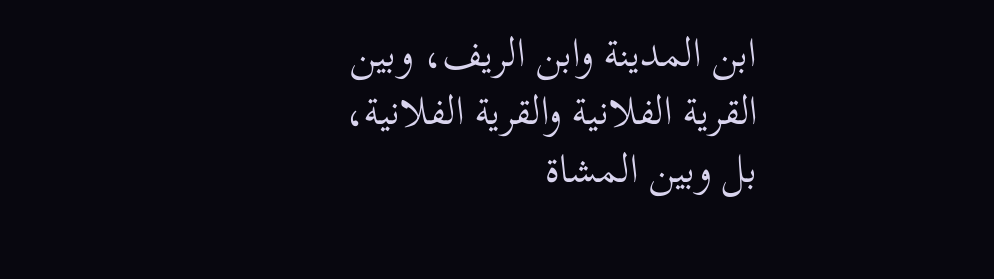ابن المدينة وابن الريف، وبين القرية الفلانية والقرية الفلانية، بل وبين المشاة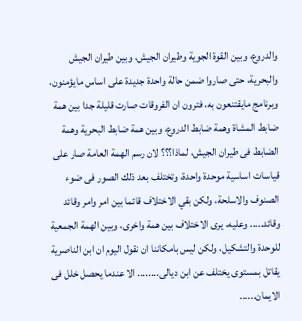والدروع، وبين القوة الجوية وطيران الجيش، وبين طيران الجيش والبحرية، حتى صاروا ضمن حالة واحدة جديدة على اساس مايؤمنون، وبرنامج مايقتنعون به، فترون ان الفروقات صارت قليلة جدا بين همة ضابط المشاة وهمة ضابط الدروع، وبين همة ضابط البحرية وهمة الضابط فى طيران الجيش، لماذا؟؟؟ لان رسم الهمة العامة صار على قياسات اساسية موحدة واحدة، وتختلف بعد ذلك الصور فى ضوء الصنوف والاسلحة، ولكن بقي الاختلاف قائما بين امر وامر وقائد وقائد..... وعليه، يرى الاختلاف بين همة واخرى، وبين الهمة الجمعية للوحدة والتشكيل، ولكن ليس بامكاننا ان نقول اليوم ان ابن الناصرية يقاتل بمستوى يختلف عن ابن ديالى........ الا عندما يحصل خلل فى الايمان......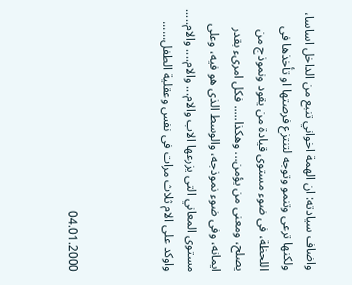واضاف سيادته: ان الهمة اخواني تنبع من الداخل اساسا، ولكنها ترعى وتنمو وتوجه لتنتزع فرصتها او تأخذها فى اللحظة، فى ضوء مستوى قيادة من يقود ونموذج من يصلح، ومعنى من يؤمن... وهكذا..... فكل امرىء بقدر ايمانه، وفى ضوء نموذجه، والوسط الذى هو فيه، وعلى مستوى المعاني التى يزرعها الاب والام... والام.... والام..... واوكد على الام ثلاث مرات فى نفس وعقلية الطفل......



04.01.2000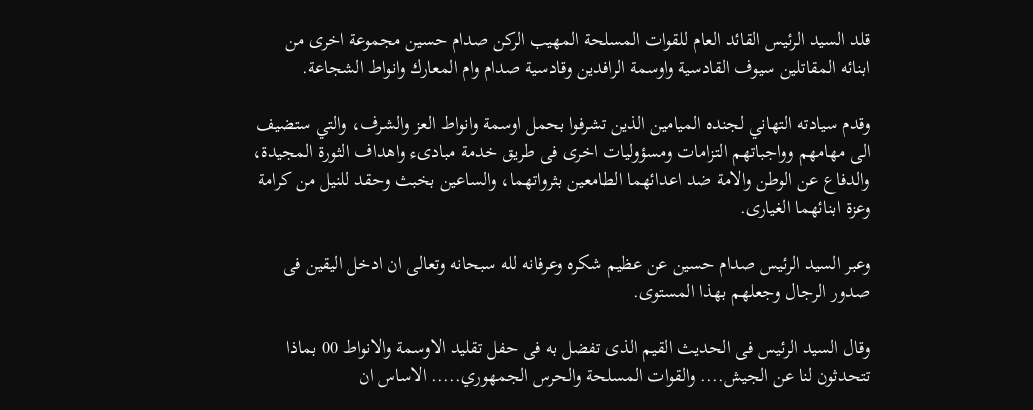قلد السيد الرئيس القائد العام للقوات المسلحة المهيب الركن صدام حسين مجموعة اخرى من ابنائه المقاتلين سيوف القادسية واوسمة الرافدين وقادسية صدام وام المعارك وانواط الشجاعة.

وقدم سيادته التهاني لجنده الميامين الذين تشرفوا بحمل اوسمة وانواط العز والشرف، والتي ستضيف الى مهامهم وواجباتهم التزامات ومسؤوليات اخرى فى طريق خدمة مبادىء واهداف الثورة المجيدة، والدفاع عن الوطن والامة ضد اعدائهما الطامعين بثرواتهما، والساعين بخبث وحقد للنيل من كرامة وعزة ابنائهما الغيارى.

وعبر السيد الرئيس صدام حسين عن عظيم شكره وعرفانه لله سبحانه وتعالى ان ادخل اليقين فى صدور الرجال وجعلهم بهذا المستوى.

وقال السيد الرئيس فى الحديث القيم الذى تفضل به فى حفل تقليد الاوسمة والانواط 00 بماذا تتحدثون لنا عن الجيش.... والقوات المسلحة والحرس الجمهوري..... الاساس ان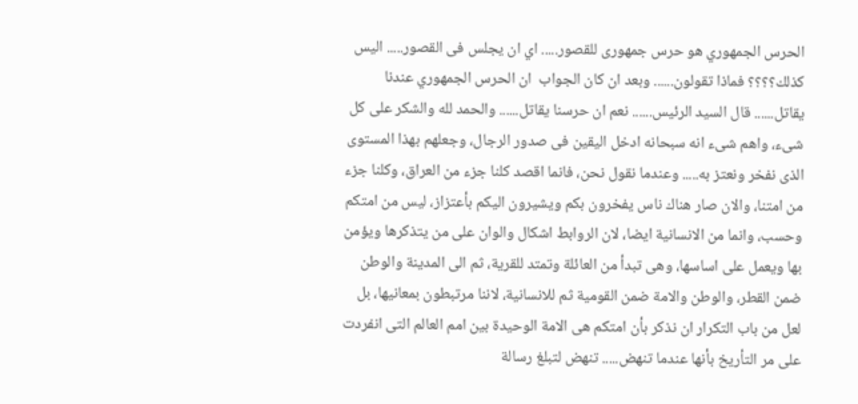الحرس الجمهوري هو حرس جمهورى للقصور..... اي ان يجلس فى القصور..... اليس كذلك؟؟؟؟ فماذا تقولون...... وبعد ان كان الجواب  ان الحرس الجمهوري عندنا يقاتل...... قال السيد الرئيس...... نعم ان حرسنا يقاتل...... والحمد لله والشكر على كل شىء، واهم شىء انه سبحانه ادخل اليقين فى صدور الرجال، وجعلهم بهذا المستوى الذى نفخر ونعتز به..... وعندما نقول نحن، فانما اقصد كلنا جزء من العراق، وكلنا جزء من امتنا، والان صار هناك ناس يفخرون بكم ويشيرون اليكم بأعتزاز، ليس من امتكم وحسب، وانما من الانسانية ايضا، لان الروابط اشكال والوان على من يتذكرها ويؤمن بها ويعمل على اساسها، وهى تبدأ من العائلة وتمتد للقرية، ثم الى المدينة والوطن ضمن القطر، والوطن والامة ضمن القومية ثم للانسانية، لاننا مرتبطون بمعانيها، بل لعل من باب التكرار ان نذكر بأن امتكم هى الامة الوحيدة بين امم العالم التى انفردت على مر التأريخ بأنها عندما تنهض..... تنهض لتبلغ رسالة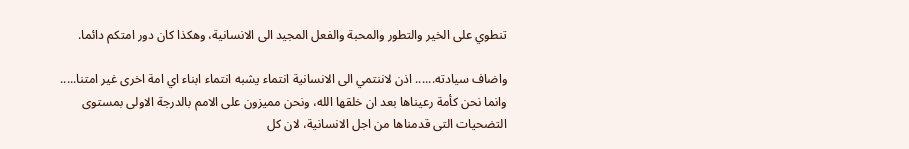تنطوي على الخير والتطور والمحبة والفعل المجيد الى الانسانية، وهكذا كان دور امتكم دائما.

واضاف سيادته...... اذن لاننتمي الى الانسانية انتماء يشبه انتماء ابناء اي امة اخرى غير امتنا..... وانما نحن كأمة رعيناها بعد ان خلقها الله، ونحن مميزون على الامم بالدرجة الاولى بمستوى التضحيات التى قدمناها من اجل الانسانية، لان كل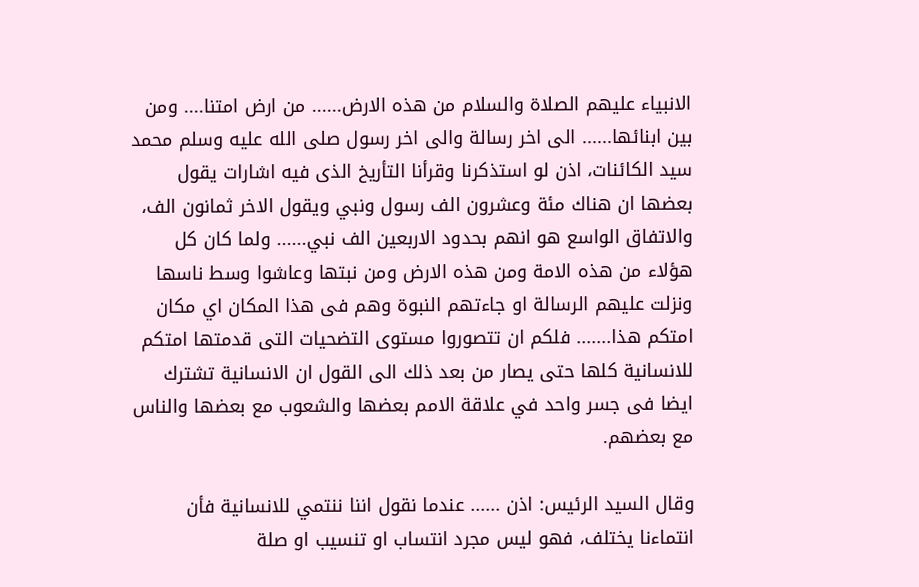الانبياء عليهم الصلاة والسلام من هذه الارض...... من ارض امتنا.... ومن بين ابنائها...... الى اخر رسالة والى اخر رسول صلى الله عليه وسلم محمد سيد الكائنات، اذن لو استذكرنا وقرأنا التأريخ الذى فيه اشارات يقول بعضها ان هناك مئة وعشرون الف رسول ونبي ويقول الاخر ثمانون الف، والاتفاق الواسع هو انهم بحدود الاربعين الف نبي...... ولما كان كل هؤلاء من هذه الامة ومن هذه الارض ومن نبتها وعاشوا وسط ناسها ونزلت عليهم الرسالة او جاءتهم النبوة وهم فى هذا المكان اي مكان امتكم هذا....... فلكم ان تتصوروا مستوى التضحيات التى قدمتها امتكم للانسانية كلها حتى يصار من بعد ذلك الى القول ان الانسانية تشترك ايضا فى جسر واحد في علاقة الامم بعضها والشعوب مع بعضها والناس مع بعضهم.

وقال السيد الرئيس: اذن ...... عندما نقول اننا ننتمي للانسانية فأن انتماءنا يختلف، فهو ليس مجرد انتساب او تنسيب او صلة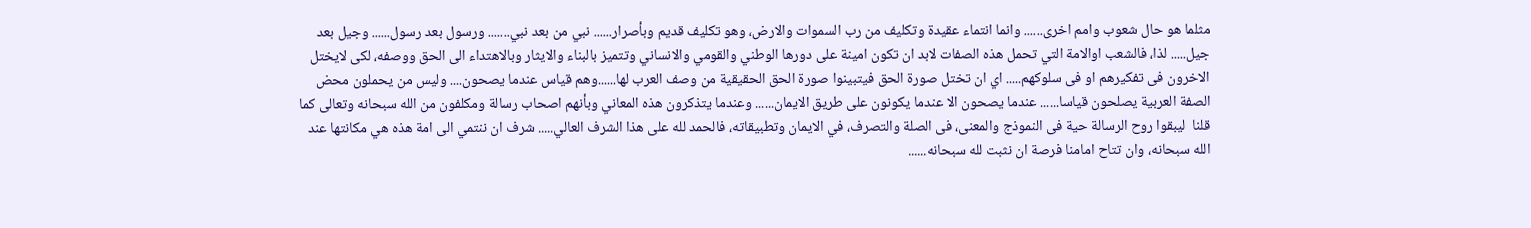مثلما هو حال شعوب وامم اخرى...... وانما انتماء عقيدة وتكليف من رب السموات والارض، وهو تكليف قديم وبأصرار...... نبي من بعد نبي....... ورسول بعد رسول...... وجيل بعد جيل..... لذا، فالشعب اوالامة التي تحمل هذه الصفات لابد ان تكون امينة على دورها الوطني والقومي والانساني وتتميز بالبناء والايثار وبالاهتداء الى الحق ووصفه، لكى لايختل الاخرون فى تفكيرهم او فى سلوكهم..... اي ان تختل صورة الحق فيتبينوا صورة الحق الحقيقية من وصف العرب لها......وهم قياس عندما يصحون.... وليس من يحملون محض الصفة العربية يصلحون قياسا...... عندما يصحون الا عندما يكونون على طريق الايمان...... وعندما يتذكرون هذه المعاني وبأنهم اصحاب رسالة ومكلفون من الله سبحانه وتعالى كما قلنا  ليبقوا روح الرسالة حية فى النموذج والمعنى، فى الصلة والتصرف، في الايمان وتطبيقاته، فالحمد لله على هذا الشرف العالي..... شرف ان ننتمي الى امة هذه هي مكانتها عند الله سبحانه، وان تتاح امامنا فرصة ان نثبت لله سبحانه......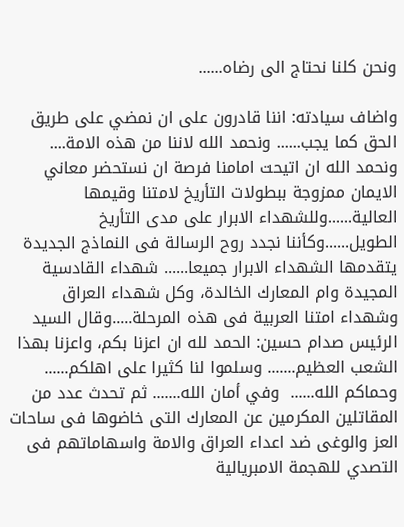ونحن كلنا نحتاج الى رضاه......

واضاف سيادته: اننا قادرون على ان نمضي على طريق الحق كما يجب...... ونحمد الله لاننا من هذه الامة....  ونحمد الله ان اتيحت امامنا فرصة ان نستحضر معاني الايمان ممزوجة ببطولات التأريخ لامتنا وقيمها العالية......وللشهداء الابرار على مدى التأريخ الطويل......وكأننا نجدد روح الرسالة فى النماذج الجديدة يتقدمها الشهداء الابرار جميعا...... شهداء القادسية المجيدة وام المعارك الخالدة، وكل شهداء العراق وشهداء امتنا العربية فى هذه المرحلة.....وقال السيد الرئيس صدام حسين: الحمد لله ان اعزنا بكم، واعزنا بهذا الشعب العظيم....... وسلموا لنا كثيرا على اهلكم...... وحماكم الله......  وفي أمان الله....... ثم تحدث عدد من المقاتلين المكرمين عن المعارك التى خاضوها فى ساحات العز والوغى ضد اعداء العراق والامة واسهاماتهم فى التصدي للهجمة الامبريالية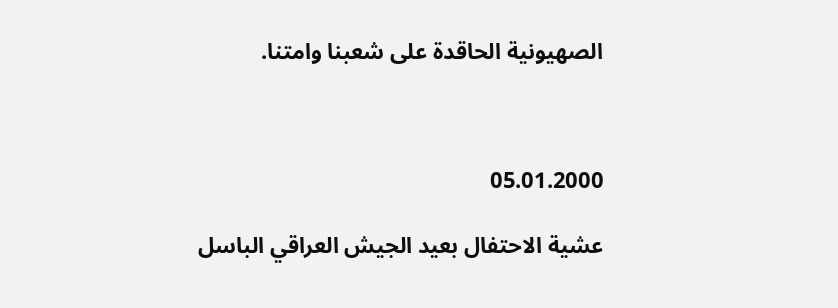الصهيونية الحاقدة على شعبنا وامتنا.



05.01.2000

عشية الاحتفال بعيد الجيش العراقي الباسل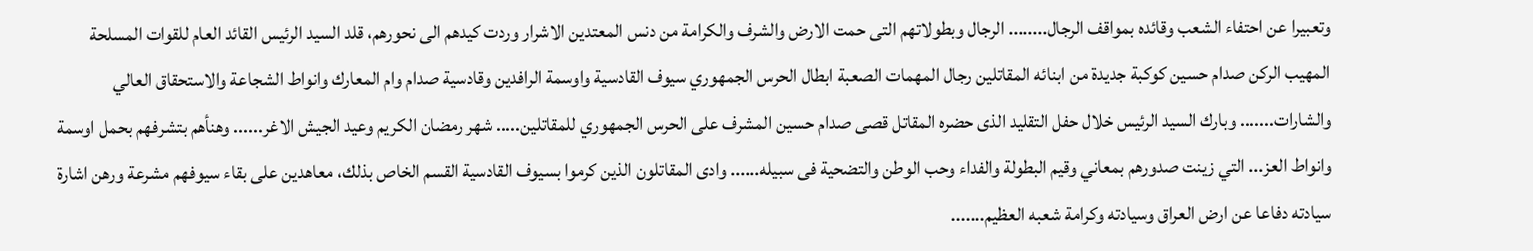وتعبيرا عن احتفاء الشعب وقائده بمواقف الرجال........ الرجال وبطولاتهم التى حمت الارض والشرف والكرامة من دنس المعتدين الاشرار وردت كيدهم الى نحورهم، قلد السيد الرئيس القائد العام للقوات المسلحة المهيب الركن صدام حسين كوكبة جديدة من ابنائه المقاتلين رجال المهمات الصعبة ابطال الحرس الجمهوري سيوف القادسية واوسمة الرافدين وقادسية صدام وام المعارك وانواط الشجاعة والاستحقاق العالي والشارات....... وبارك السيد الرئيس خلال حفل التقليد الذى حضره المقاتل قصى صدام حسين المشرف على الحرس الجمهوري للمقاتلين..... شهر رمضان الكريم وعيد الجيش الاغر...... وهنأهم بتشرفهم بحمل اوسمة وانواط العز... التي زينت صدورهم بمعاني وقيم البطولة والفداء وحب الوطن والتضحية فى سبيله...... وادى المقاتلون الذين كرموا بسيوف القادسية القسم الخاص بذلك، معاهدين على بقاء سيوفهم مشرعة ورهن اشارة سيادته دفاعا عن ارض العراق وسيادته وكرامة شعبه العظيم.......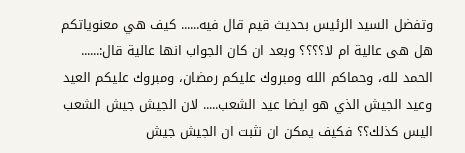وتفضل السيد الرئيس بحديث قيم قال فيه...... كيف هي معنوياتكم هل هى عالية ام لا؟؟؟؟ وبعد ان كان الجواب انها عالية قال:...... الحمد لله، وحماكم الله ومبروك عليكم رمضان، ومبروك عليكم العيد وعيد الجيش الذي هو ايضا عيد الشعب..... لان الجيش جيش الشعب اليس كذلك؟؟ فكيف يمكن ان نثبت ان الجيش جيش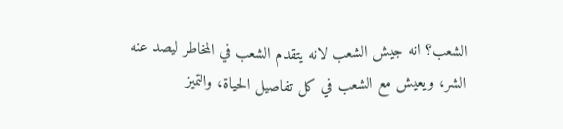الشعب؟ انه جيش الشعب لانه يتقدم الشعب في المخاطر ليصد عنه الشر، ويعيش مع الشعب في كل تفاصيل الحياة، والتميز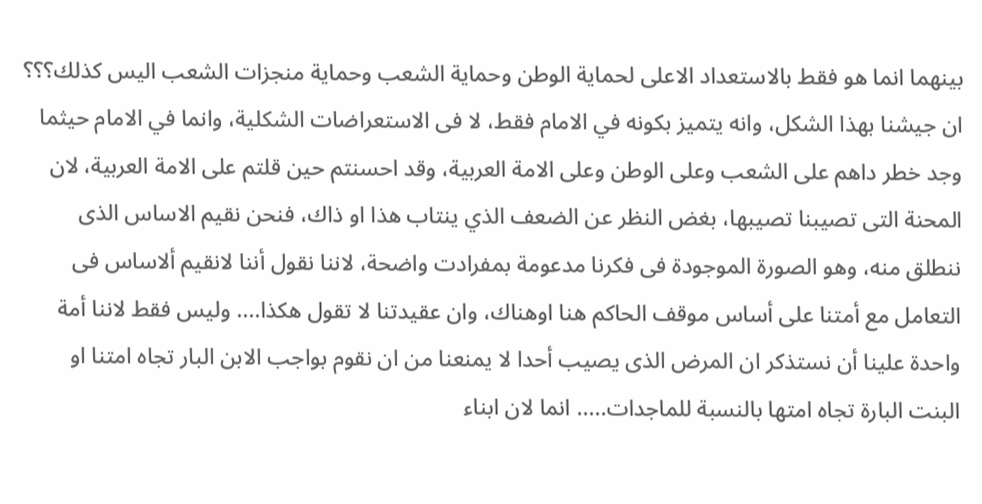بينهما انما هو فقط بالاستعداد الاعلى لحماية الوطن وحماية الشعب وحماية منجزات الشعب اليس كذلك؟؟؟ ان جيشنا بهذا الشكل، وانه يتميز بكونه في الامام فقط، لا فى الاستعراضات الشكلية، وانما في الامام حيثما وجد خطر داهم على الشعب وعلى الوطن وعلى الامة العربية، وقد احسنتم حين قلتم على الامة العربية، لان المحنة التى تصيبنا تصيبها، بغض النظر عن الضعف الذي ينتاب هذا او ذاك، فنحن نقيم الاساس الذى ننطلق منه، وهو الصورة الموجودة فى فكرنا مدعومة بمفرادت واضحة، لاننا نقول أننا لانقيم ألاساس فى التعامل مع أمتنا على أساس موقف الحاكم هنا اوهناك، وان عقيدتنا لا تقول هكذا.... وليس فقط لاننا أمة واحدة علينا أن نستذكر ان المرض الذى يصيب أحدا لا يمنعنا من ان نقوم بواجب الابن البار تجاه امتنا او البنت البارة تجاه امتها بالنسبة للماجدات..... انما لان ابناء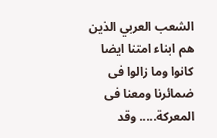الشعب العربي الذين هم ابناء امتنا ايضا كانوا وما زالوا فى ضمائرنا ومعنا فى المعركة..... وقد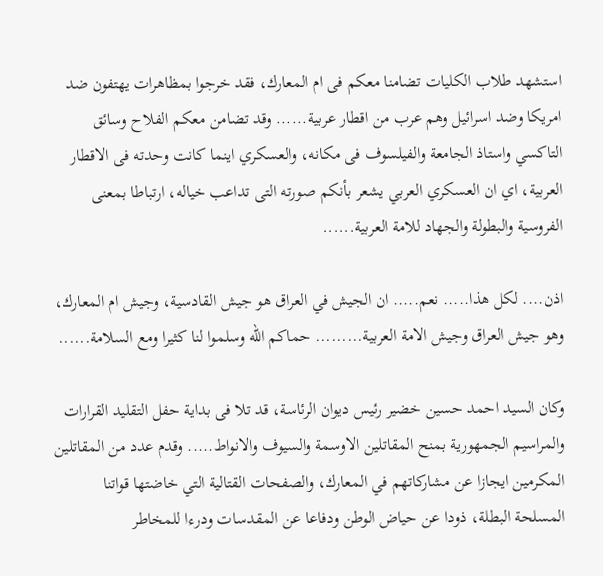استشهد طلاب الكليات تضامنا معكم فى ام المعارك، فقد خرجوا بمظاهرات يهتفون ضد امريكا وضد اسرائيل وهم عرب من اقطار عربية...... وقد تضامن معكم الفلاح وسائق التاكسي واستاذ الجامعة والفيلسوف فى مكانه، والعسكري اينما كانت وحدته فى الاقطار العربية، اي ان العسكري العربي يشعر بأنكم صورته التى تداعب خياله، ارتباطا بمعنى الفروسية والبطولة والجهاد للامة العربية......

اذن.... لكل هذا..... نعم..... ان الجيش في العراق هو جيش القادسية، وجيش ام المعارك، وهو جيش العراق وجيش الامة العربية......... حماكم الله وسلموا لنا كثيرا ومع السلامة......

وكان السيد احمد حسين خضير رئيس ديوان الرئاسة، قد تلا فى بداية حفل التقليد القرارات والمراسيم الجمهورية بمنح المقاتلين الاوسمة والسيوف والانواط..... وقدم عدد من المقاتلين المكرمين ايجازا عن مشاركاتهم في المعارك، والصفحات القتالية التي خاضتها قواتنا المسلحة البطلة، ذودا عن حياض الوطن ودفاعا عن المقدسات ودرءا للمخاطر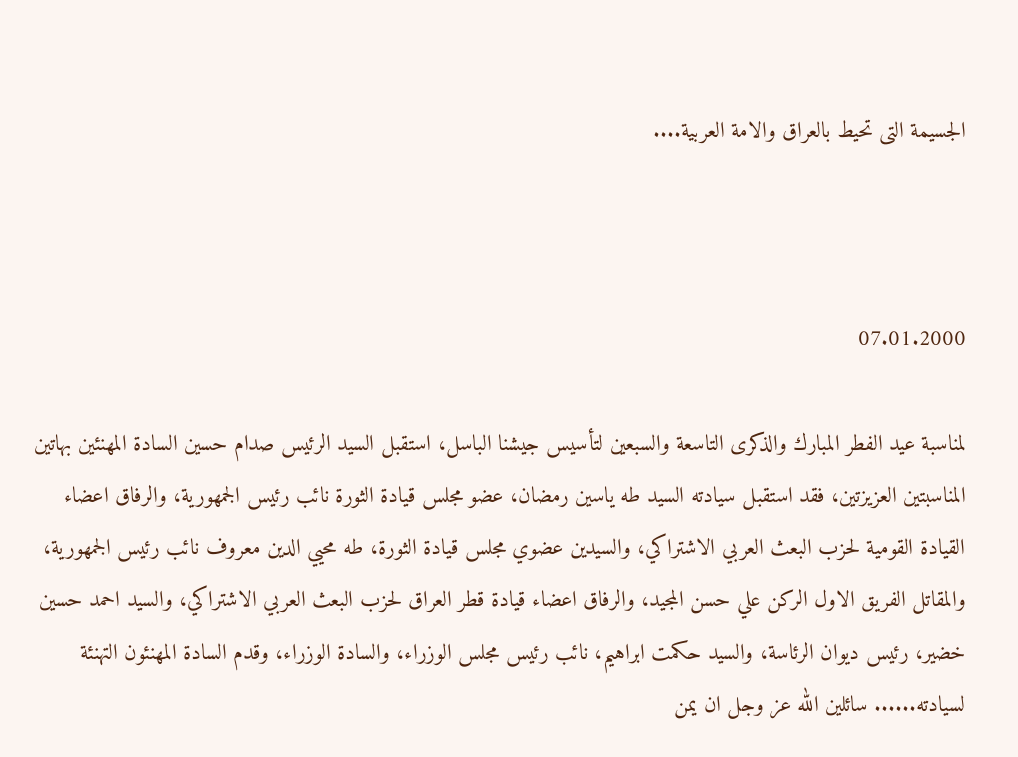الجسيمة التى تحيط بالعراق والامة العربية....



07.01.2000

لمناسبة عيد الفطر المبارك والذكرى التاسعة والسبعين لتأسيس جيشنا الباسل، استقبل السيد الرئيس صدام حسين السادة المهنئين بهاتين المناسبتين العزيزتين، فقد استقبل سيادته السيد طه ياسين رمضان، عضو مجلس قيادة الثورة نائب رئيس الجمهورية، والرفاق اعضاء القيادة القومية لحزب البعث العربي الاشتراكي، والسيدين عضوي مجلس قيادة الثورة، طه محيي الدين معروف نائب رئيس الجمهورية، والمقاتل الفريق الاول الركن علي حسن المجيد، والرفاق اعضاء قيادة قطر العراق لحزب البعث العربي الاشتراكي، والسيد احمد حسين خضير، رئيس ديوان الرئاسة، والسيد حكمت ابراهيم، نائب رئيس مجلس الوزراء، والسادة الوزراء، وقدم السادة المهنئون التهنئة لسيادته...... سائلين الله عز وجل ان يمن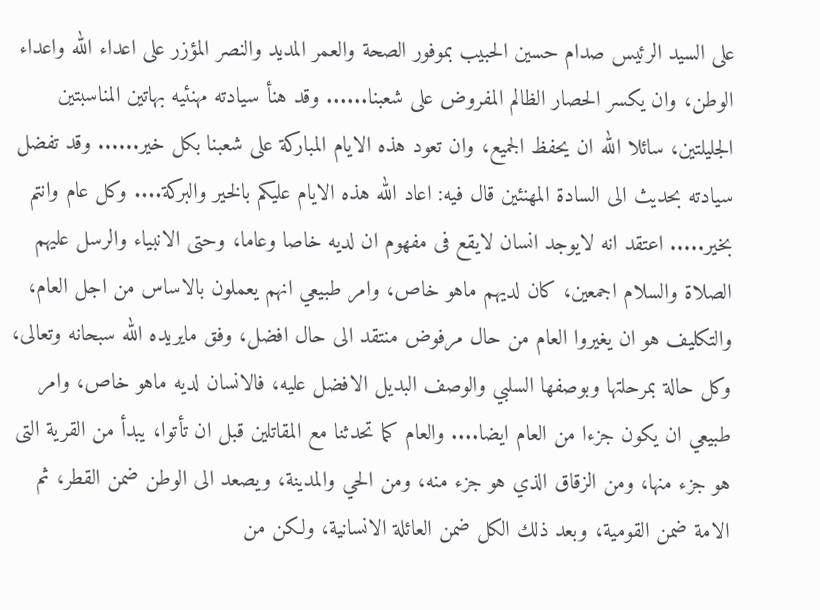على السيد الرئيس صدام حسين الحبيب بموفور الصحة والعمر المديد والنصر المؤزر على اعداء الله واعداء الوطن، وان يكسر الحصار الظالم المفروض على شعبنا...... وقد هنأ سيادته مهنئيه بهاتين المناسبتين الجليلتين، سائلا الله ان يحفظ الجميع، وان تعود هذه الايام المباركة على شعبنا بكل خير...... وقد تفضل سيادته بحديث الى السادة المهنئين قال فيه: اعاد الله هذه الايام عليكم بالخير والبركة.... وكل عام وانتم بخير..... اعتقد انه لايوجد انسان لايقع فى مفهوم ان لديه خاصا وعاما، وحتى الانبياء والرسل عليهم الصلاة والسلام اجمعين، كان لديهم ماهو خاص، وامر طبيعي انهم يعملون بالاساس من اجل العام، والتكليف هو ان يغيروا العام من حال مرفوض منتقد الى حال افضل، وفق مايريده الله سبحانه وتعالى، وكل حالة بمرحلتها وبوصفها السلبي والوصف البديل الافضل عليه، فالانسان لديه ماهو خاص، وامر طبيعي ان يكون جزءا من العام ايضا.... والعام كما تحدثنا مع المقاتلين قبل ان تأتوا، يبدأ من القرية التى هو جزء منها، ومن الزقاق الذي هو جزء منه، ومن الحي والمدينة، ويصعد الى الوطن ضمن القطر، ثم الامة ضمن القومية، وبعد ذلك الكل ضمن العائلة الانسانية، ولكن من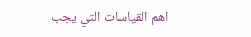اهم القياسات التي يجب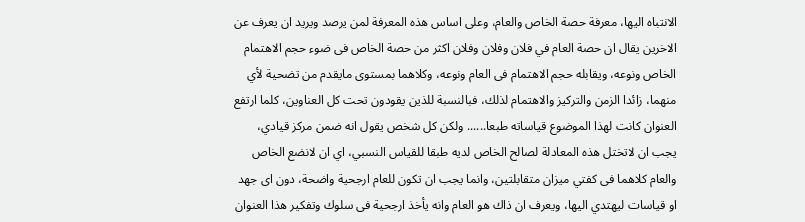الانتباه اليها، معرفة حصة الخاص والعام، وعلى اساس هذه المعرفة لمن يرصد ويريد ان يعرف عن الاخرين يقال ان حصة العام في فلان وفلان وفلان اكثر من حصة الخاص فى ضوء حجم الاهتمام الخاص ونوعه، ويقابله حجم الاهتمام فى العام ونوعه، وكلاهما بمستوى مايقدم من تضحية لأي منهما، زائدا الزمن والتركيز والاهتمام لذلك، فبالنسبة للذين يقودون تحت كل العناوين، كلما ارتفع العنوان كانت لهذا الموضوع قياساته طبعا...... ولكن كل شخص يقول انه ضمن مركز قيادي، يجب ان لاتختل هذه المعادلة لصالح الخاص لديه طبقا للقياس النسبي، اي ان لانضع الخاص والعام كلاهما فى كفتي ميزان متقابلتين، وانما يجب ان تكون للعام ارجحية واضحة، دون اى جهد او قياسات ليهتدي اليها، ويعرف ان ذاك هو العام وانه يأخذ ارجحية فى سلوك وتفكير هذا العنوان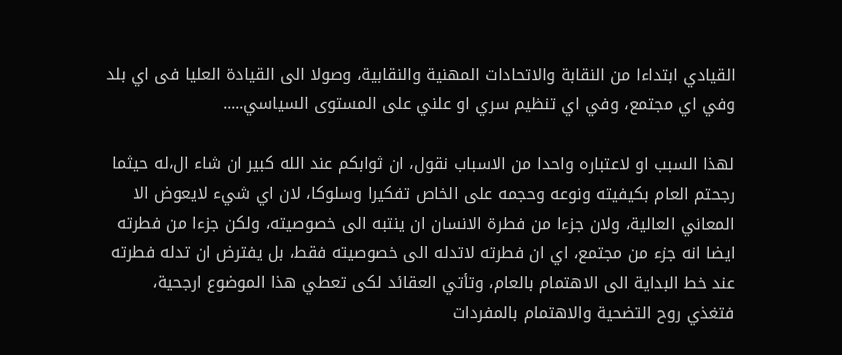القيادي ابتداءا من النقابة والاتحادات المهنية والنقابية، وصولا الى القيادة العليا فى اي بلد وفي اي مجتمع، وفي اي تنظيم سري او علني على المستوى السياسي.....

لهذا السبب او لاعتباره واحدا من الاسباب نقول، ان ثوابكم عند الله كبير ان شاء ال،له حيثما رجحتم العام بكيفيته ونوعه وحجمه على الخاص تفكيرا وسلوكا، لان اي شيء لايعوض الا المعاني العالية، ولان جزءا من فطرة الانسان ان ينتبه الى خصوصيته، ولكن جزءا من فطرته ايضا انه جزء من مجتمع، اي ان فطرته لاتدله الى خصوصيته فقط، بل يفترض ان تدله فطرته عند خط البداية الى الاهتمام بالعام، وتأتي العقائد لكى تعطي هذا الموضوع ارجحية، فتغذي روح التضحية والاهتمام بالمفردات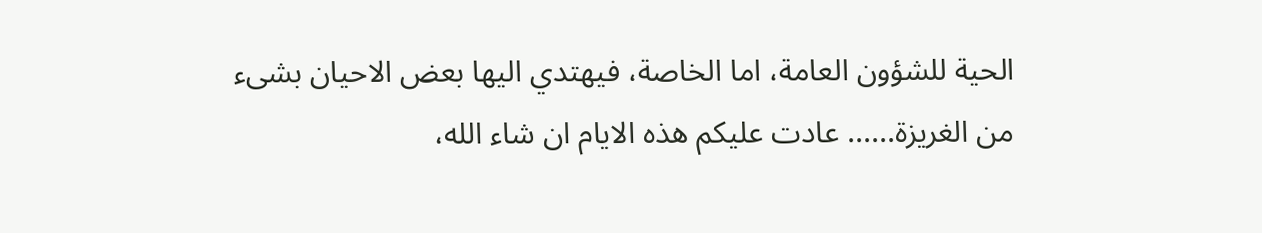الحية للشؤون العامة، اما الخاصة، فيهتدي اليها بعض الاحيان بشىء من الغريزة...... عادت عليكم هذه الايام ان شاء الله،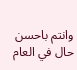وانتم باحسن حال في العام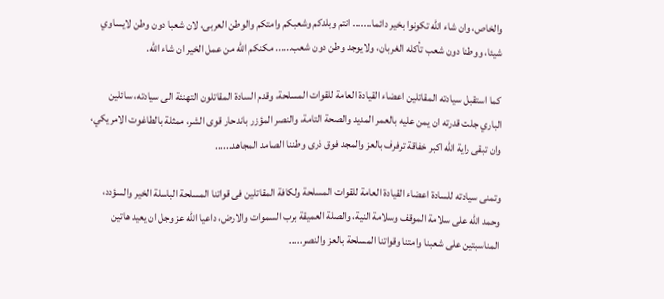والخاص، وان شاء الله تكونوا بخير دائما....... انتم وبلدكم وشعبكم وامتكم والوطن العربى، لان شعبا دون وطن لايساوي شيئا، ووطنا دون شعب تأكله الغربان، ولايوجد وطن دون شعب...... مكنكم الله من عمل الخير ان شاء الله.

كما استقبل سيادته المقاتلين اعضاء القيادة العامة للقوات المسلحة، وقدم السادة المقاتلون التهنئة الى سيادته، سائلين الباري جلت قدرته ان يمن عليه بالعمر المديد والصحة التامة، والنصر المؤزر باندحار قوى الشر، ممثلة بالطاغوت الامريكي، وان تبقى راية الله اكبر خفاقة ترفرف بالعز والمجد فوق ذرى وطننا الصامد المجاهد......

وتمنى سيادته للسادة اعضاء القيادة العامة للقوات المسلحة ولكافة المقاتلين فى قواتنا المسلحة الباسلة الخير والسؤدد، وحمد الله على سلامة الموقف وسلامة النية، والصلة العميقة برب السموات والارض، داعيا الله عز وجل ان يعيد هاتين المناسبتين على شعبنا وامتنا وقواتنا المسلحة بالعز والنصر.....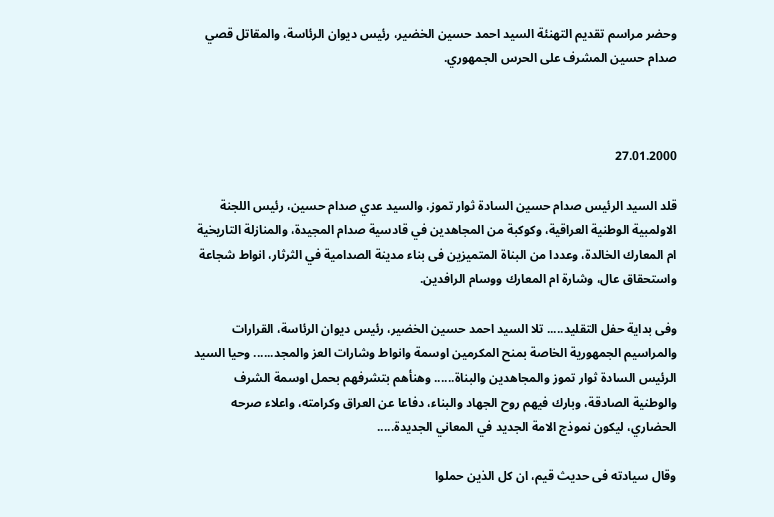وحضر مراسم تقديم التهنئة السيد احمد حسين الخضير، رئيس ديوان الرئاسة، والمقاتل قصي صدام حسين المشرف على الحرس الجمهوري.



27.01.2000

قلد السيد الرئيس صدام حسين السادة ثوار تموز، والسيد عدي صدام حسين، رئيس اللجنة الاولمبية الوطنية العراقية، وكوكبة من المجاهدين في قادسية صدام المجيدة، والمنازلة التاريخية ام المعارك الخالدة، وعددا من البناة المتميزين فى بناء مدينة الصدامية في الثرثار، انواط شجاعة واستحقاق عال، وشارة ام المعارك ووسام الرافدين.

وفى بداية حفل التقليد..... تلا السيد احمد حسين الخضير، رئيس ديوان الرئاسة، القرارات والمراسيم الجمهورية الخاصة بمنح المكرمين اوسمة وانواط وشارات العز والمجد...... وحيا السيد الرئيس السادة ثوار تموز والمجاهدين والبناة...... وهنأهم بتشرفهم بحمل اوسمة الشرف والوطنية الصادقة، وبارك فيهم روح الجهاد والبناء، دفاعا عن العراق وكرامته، واعلاء صرحه الحضاري، ليكون نموذج الامة الجديد في المعاني الجديدة.....

وقال سيادته فى حديث قيم، ان كل الذين حملوا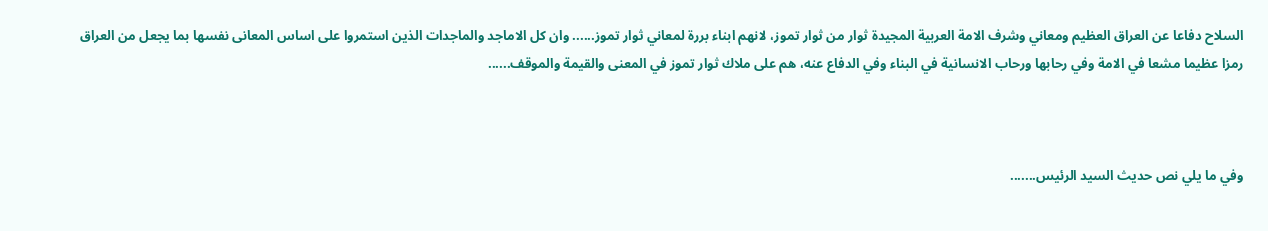السلاح دفاعا عن العراق العظيم ومعاني وشرف الامة العربية المجيدة ثوار من ثوار تموز، لانهم ابناء بررة لمعاني ثوار تموز...... وان كل الاماجد والماجدات الذين استمروا على اساس المعانى نفسها بما يجعل من العراق رمزا عظيما مشعا في الامة وفي رحابها ورحاب الانسانية في البناء وفي الدفاع عنه، هم على ملاك ثوار تموز في المعنى والقيمة والموقف......



وفي ما يلي نص حديث السيد الرئيس.......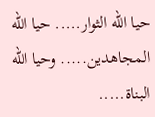حيا الله الثوار..... حيا الله المجاهدين..... وحيا الله البناة.....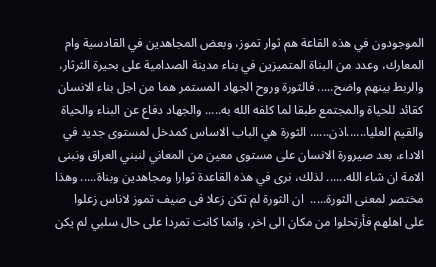الموجودون في هذه القاعة هم ثوار تموز، وبعض المجاهدين في القادسية وام المعارك، وعدد من البناة المتميزين في بناء مدينة الصدامية على بحيرة الثرثار، والربط بينهم واضح..... فالثورة وروح الجهاد المستمر هما من اجل بناء الانسان كقائد للحياة والمجتمع طبقا لما كلفه الله به..... والجهاد دفاع عن البناء والحياة والقيم العليا......اذن...... الثورة هي الباب الاساس كمدخل لمستوى جديد في الاداء، بعد صيرورة الانسان على مستوى معين من المعاني لنبني العراق ونبنى الامة ان شاء الله...... لذلك، نرى في هذه القاعدة ثوارا ومجاهدين وبناة..... وهذا مختصر لمعنى الثورة.....  ان الثورة لم تكن زعلا فى صيف تموز لاناس زعلوا على اهلهم فأرتحلوا من مكان الى اخر، وانما كانت تمردا على حال سلبي لم يكن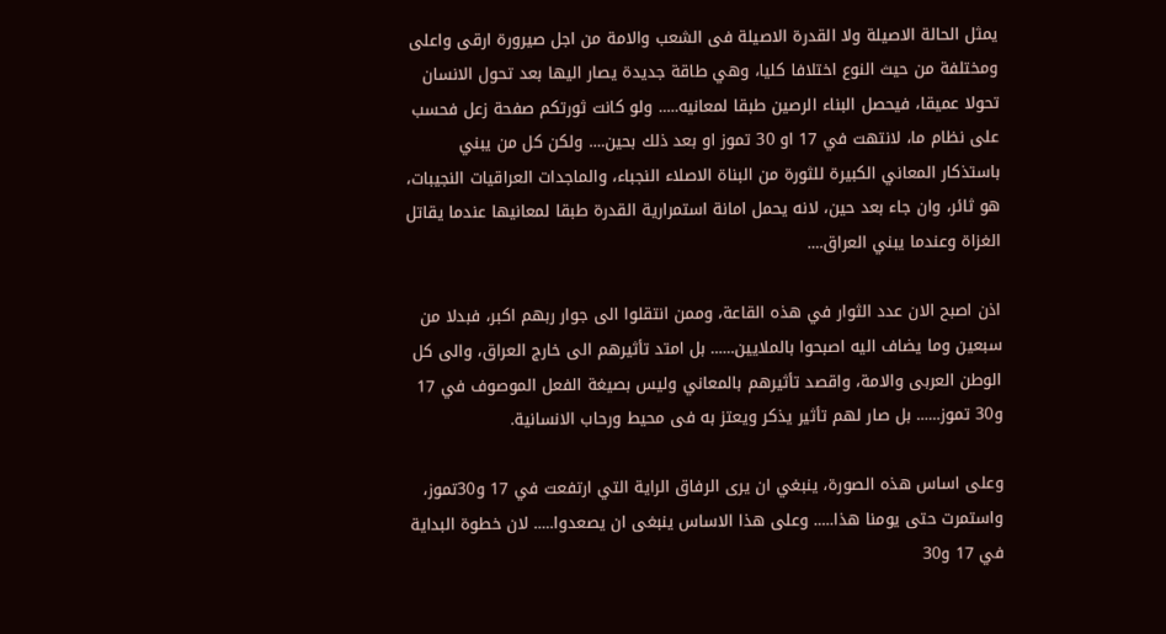يمثل الحالة الاصيلة ولا القدرة الاصيلة فى الشعب والامة من اجل صيرورة ارقى واعلى ومختلفة من حيث النوع اختلافا كليا، وهي طاقة جديدة يصار اليها بعد تحول الانسان تحولا عميقا، فيحصل البناء الرصين طبقا لمعانيه..... ولو كانت ثورتكم صفحة زعل فحسب على نظام ما، لانتهت في 17 او 30 تموز او بعد ذلك بحين.... ولكن كل من يبني باستذكار المعاني الكبيرة للثورة من البناة الاصلاء النجباء، والماجدات العراقيات النجيبات، هو ثائر، وان جاء بعد حين، لانه يحمل امانة استمرارية القدرة طبقا لمعانيها عندما يقاتل الغزاة وعندما يبني العراق....

اذن اصبح الان عدد الثوار في هذه القاعة، وممن انتقلوا الى جوار ربهم اكبر، فبدلا من سبعين وما يضاف اليه اصبحوا بالملايين...... بل امتد تأثيرهم الى خارج العراق، والى كل الوطن العربى والامة، واقصد تأثيرهم بالمعاني وليس بصيغة الفعل الموصوف في 17 و30 تموز...... بل صار لهم تأثير يذكر ويعتز به فى محيط ورحاب الانسانية.

وعلى اساس هذه الصورة، ينبغي ان يرى الرفاق الراية التي ارتفعت في 17 و30تموز، واستمرت حتى يومنا هذا..... وعلى هذا الاساس ينبغى ان يصعدوا..... لان خطوة البداية في 17 و30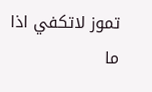تموز لاتكفي اذا ما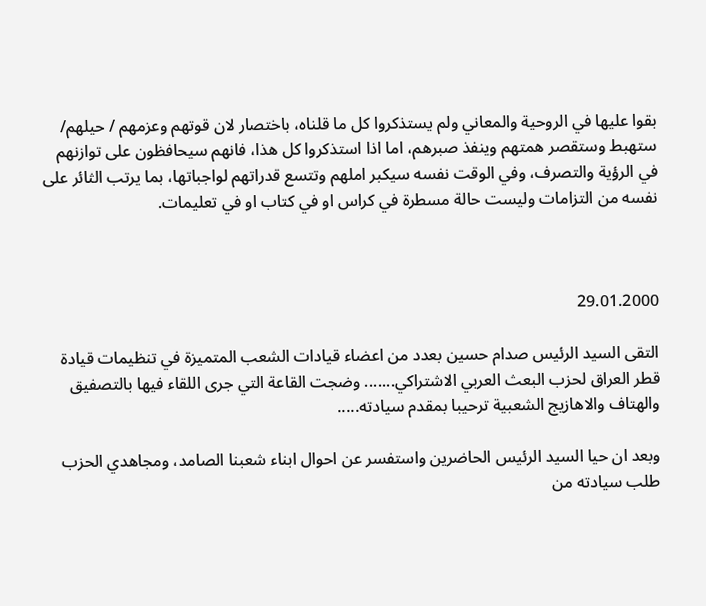بقوا عليها في الروحية والمعاني ولم يستذكروا كل ما قلناه، باختصار لان قوتهم وعزمهم / حيلهم/ ستهبط وستقصر همتهم وينفذ صبرهم، اما اذا استذكروا كل هذا، فانهم سيحافظون على توازنهم في الرؤية والتصرف، وفي الوقت نفسه سيكبر املهم وتتسع قدراتهم لواجباتها، بما يرتب الثائر على نفسه من التزامات وليست حالة مسطرة في كراس او في كتاب او في تعليمات.



29.01.2000

التقى السيد الرئيس صدام حسين بعدد من اعضاء قيادات الشعب المتميزة في تنظيمات قيادة قطر العراق لحزب البعث العربي الاشتراكي....... وضجت القاعة التي جرى اللقاء فيها بالتصفيق والهتاف والاهازيج الشعبية ترحيبا بمقدم سيادته.....

وبعد ان حيا السيد الرئيس الحاضرين واستفسر عن احوال ابناء شعبنا الصامد، ومجاهدي الحزب طلب سيادته من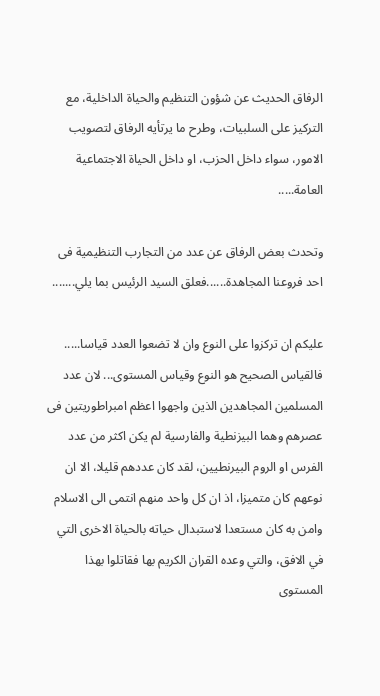الرفاق الحديث عن شؤون التنظيم والحياة الداخلية، مع التركيز على السلبيات، وطرح ما يرتأيه الرفاق لتصويب الامور، سواء داخل الحزب، او داخل الحياة الاجتماعية العامة.....

وتحدث بعض الرفاق عن عدد من التجارب التنظيمية فى احد فروعنا المجاهدة......فعلق السيد الرئيس بما يلي.......

عليكم ان تركزوا على النوع وان لا تضعوا العدد قياسا..... فالقياس الصحيح هو النوع وقياس المستوى... لان عدد المسلمين المجاهدين الذين واجهوا اعظم امبراطوريتين فى عصرهم وهما البيزنطية والفارسية لم يكن اكثر من عدد الفرس او الروم البيرنطيين، لقد كان عددهم قليلا، الا ان نوعهم كان متميزا، اذ ان كل واحد منهم انتمى الى الاسلام وامن به كان مستعدا لاستبدال حياته بالحياة الاخرى التي في الافق، والتي وعده القران الكريم بها فقاتلوا بهذا المستوى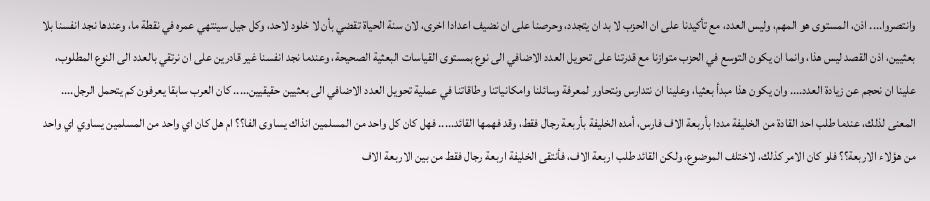وانتصروا.... اذن، المستوى هو المهم، وليس العدد، مع تأكيدنا على ان الحزب لا بد ان يتجدد، وحرصنا على ان نضيف اعدادا اخرى، لان سنة الحياة تقضي بأن لا خلود لاحد، وكل جيل سينتهي عمره في نقطة ما، وعندها نجد انفسنا بلا بعثيين، اذن القصد ليس هذا، وانما ان يكون التوسع في الحزب متوازنا مع قدرتنا على تحويل العدد الاضافي الى نوع بمستوى القياسات البعثية الصحيحة، وعندما نجد انفسنا غير قادرين على ان نرتقي بالعدد الى النوع المطلوب، علينا ان نحجم عن زيادة العدد.... وان يكون هذا مبدأ بعثيا، وعلينا ان نتدارس ونتحاور لمعرفة وسائلنا وامكانياتنا وطاقاتنا في عملية تحويل العدد الاضافي الى بعثيين حقيقيين..... كان العرب سابقا يعرفون كم يتحمل الرجل.... المعنى لذلك، عندما طلب احد القادة من الخليفة مددا بأربعة الاف فارس، أمده الخليفة بأربعة رجال فقط، وقد فهمها القائد..... فهل كان كل واحد من المسلمين انذاك يساوى الفا؟؟ ام هل كان اي واحد من المسلمين يساوي اي واحد من هؤلاء الاربعة؟؟ فلو كان الامر كذلك، لاختلف الموضوع، ولكن القائد طلب اربعة الاف، فأنتقى الخليفة اربعة رجال فقط من بين الاربعة الاف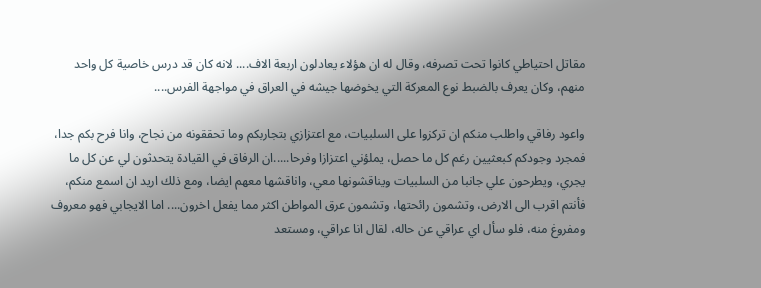مقاتل احتياطي كانوا تحت تصرفه، وقال له ان هؤلاء يعادلون اربعة الاف.... لانه كان قد درس خاصية كل واحد منهم، وكان يعرف بالضبط نوع المعركة التي يخوضها جيشه في العراق في مواجهة الفرس....

واعود رفاقي واطلب منكم ان تركزوا على السلبيات، مع اعتزازي بتجاربكم وما تحققونه من نجاح، وانا فرح بكم جدا، فمجرد وجودكم كبعثيين رغم كل ما حصل، يملؤني اعتزازا وفرحا.....ان الرفاق في القيادة يتحدثون لي عن كل ما يجري، ويطرحون علي جانبا من السلبيات ويناقشونها معي، واناقشها معهم ايضا، ومع ذلك اريد ان اسمع منكم، فأنتم اقرب الى الارض، وتشمون رائحتها، وتشمون عرق المواطن اكثر مما يفعل اخرون.... اما الايجابي فهو معروف ومفروغ منه، فلو سأل اي عراقي عن حاله، لقال انا عراقي، ومستعد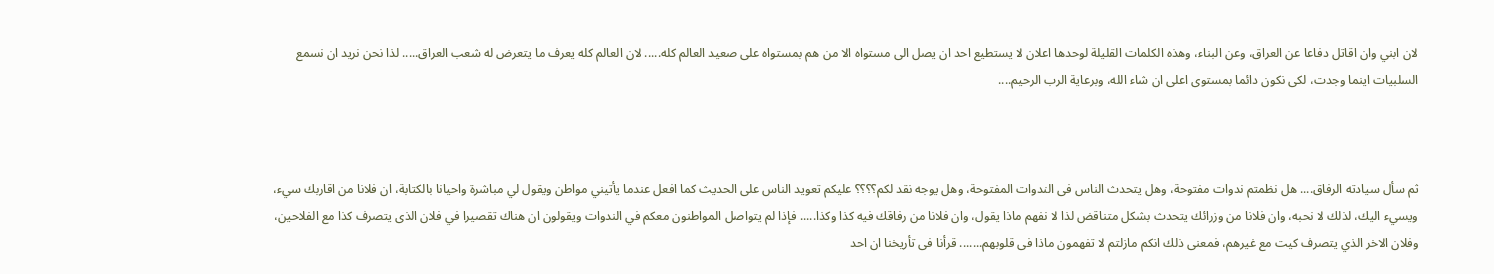لان ابني وان اقاتل دفاعا عن العراق، وعن البناء، وهذه الكلمات القليلة لوحدها اعلان لا يستطيع احد ان يصل الى مستواه الا من هم بمستواه على صعيد العالم كله..... لان العالم كله يعرف ما يتعرض له شعب العراق..... لذا نحن نريد ان نسمع السلبيات اينما وجدت، لكى نكون دائما بمستوى اعلى ان شاء الله، وبرعاية الرب الرحيم....



ثم سأل سيادته الرفاق.... هل نظمتم ندوات مفتوحة، وهل يتحدث الناس فى الندوات المفتوحة، وهل يوجه نقد لكم؟؟؟؟ عليكم تعويد الناس على الحديث كما افعل عندما يأتيني مواطن ويقول لي مباشرة واحيانا بالكتابة، ان فلانا من اقاربك سيء، ويسيء اليك، لذلك لا نحبه، وان فلانا من وزرائك يتحدث بشكل متناقض لذا لا نفهم ماذا يقول، وان فلانا من رفاقك فيه كذا وكذا..... فإذا لم يتواصل المواطنون معكم في الندوات ويقولون ان هناك تقصيرا في فلان الذى يتصرف كذا مع الفلاحين، وفلان الاخر الذي يتصرف كيت مع غيرهم، فمعنى ذلك انكم مازلتم لا تفهمون ماذا فى قلوبهم....... قرأنا فى تأريخنا ان احد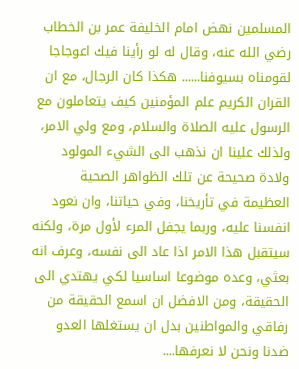المسلمين نهض امام الخليفة عمر بن الخطاب رضي الله عنه، وقال له لو رأينا فيك اعوجاجا لقومناه بسيوفنا...... هكذا كان الرجال، مع ان القران الكريم علم المؤمنين كيف يتعاملون مع الرسول عليه الصلاة والسلام، ومع ولي الامر، ولذلك علينا ان نذهب الى الشيء المولود ولادة صحيحة عن تلك الظواهر الصحية العظيمة في تأريخنا، وفي حياتنا، وان نعود انفسنا عليه، وربما يجفل المرء لأول مرة، ولكنه سيتقبل هذا الامر اذا عاد الى نفسه، وعرف انه بعثي، وعده موضوعا اساسيا لكي يهتدي الى الحقيقة، ومن الافضل ان اسمع الحقيقة من رفاقي والمواطنين بدل ان يستغلها العدو ضدنا ونحن لا نعرفها....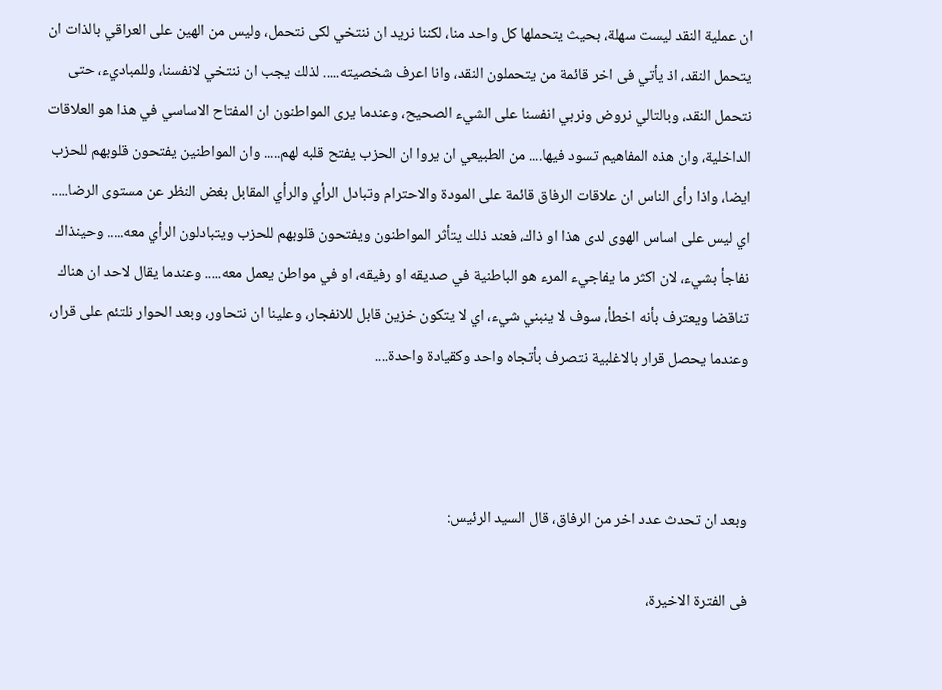ان عملية النقد ليست سهلة، بحيث يتحملها كل واحد منا، لكننا نريد ان ننتخي لكى نتحمل، وليس من الهين على العراقي بالذات ان يتحمل النقد، اذ يأتي فى اخر قائمة من يتحملون النقد، وانا اعرف شخصيته..... لذلك يجب ان ننتخي لانفسنا، وللمباديء، حتى نتحمل النقد، وبالتالي نروض ونربي انفسنا على الشيء الصحيح، وعندما يرى المواطنون ان المفتاح الاساسي في هذا هو العلاقات الداخلية، وان هذه المفاهيم تسود فيها.... من الطبيعي ان يروا ان الحزب يفتح قلبه لهم..... وان المواطنين يفتحون قلوبهم للحزب ايضا، واذا رأى الناس ان علاقات الرفاق قائمة على المودة والاحترام وتبادل الرأي والرأي المقابل بغض النظر عن مستوى الرضا..... اي ليس على اساس الهوى لدى هذا او ذاك، فعند ذلك يتأثر المواطنون ويفتحون قلوبهم للحزب ويتبادلون الرأي معه..... وحينذاك نفاجأ بشيء، لان اكثر ما يفاجيء المرء هو الباطنية في صديقه او رفيقه، او في مواطن يعمل معه..... وعندما يقال لاحد ان هناك تناقضا ويعترف بأنه اخطأ، سوف لا ينبني شيء، اي لا يتكون خزين قابل للانفجار، وعلينا ان نتحاور، وبعد الحوار نلتئم على قرار، وعندما يحصل قرار بالاغلبية نتصرف بأتجاه واحد وكقيادة واحدة....



وبعد ان تحدث عدد اخر من الرفاق، قال السيد الرئيس:

فى الفترة الاخيرة،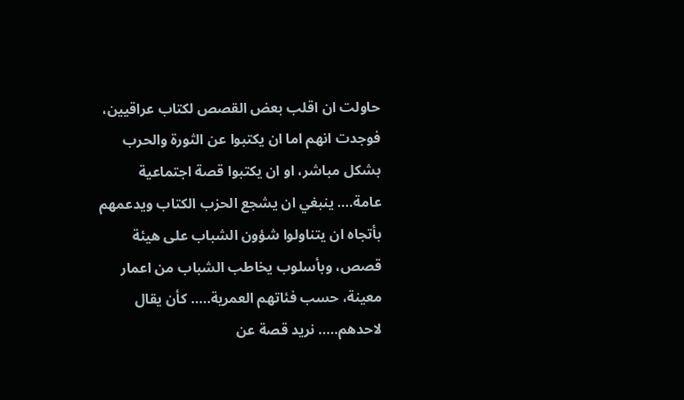حاولت ان اقلب بعض القصص لكتاب عراقيين، فوجدت انهم اما ان يكتبوا عن الثورة والحرب بشكل مباشر، او ان يكتبوا قصة اجتماعية عامة.... ينبغي ان يشجع الحزب الكتاب ويدعمهم بأتجاه ان يتناولوا شؤون الشباب على هيئة قصص، وبأسلوب يخاطب الشباب من اعمار معينة، حسب فئاتهم العمرية..... كأن يقال لاحدهم..... نريد قصة عن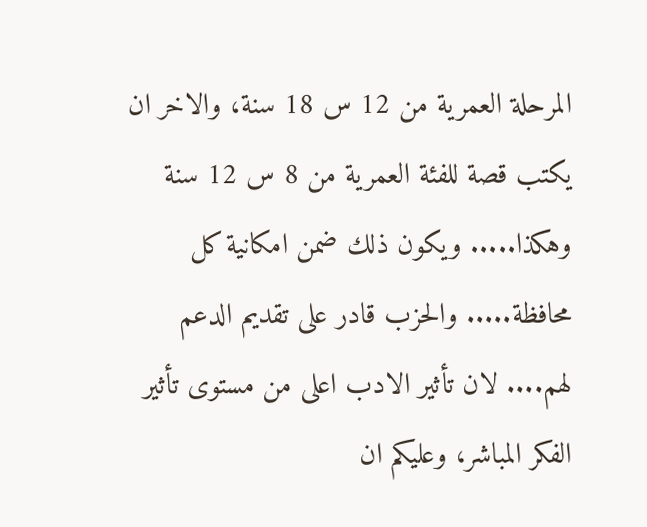المرحلة العمرية من 12 س 18 سنة، والاخر ان يكتب قصة للفئة العمرية من 8 س 12 سنة وهكذا..... ويكون ذلك ضمن امكانية كل محافظة..... والحزب قادر على تقديم الدعم لهم.... لان تأثير الادب اعلى من مستوى تأثير الفكر المباشر، وعليكم ان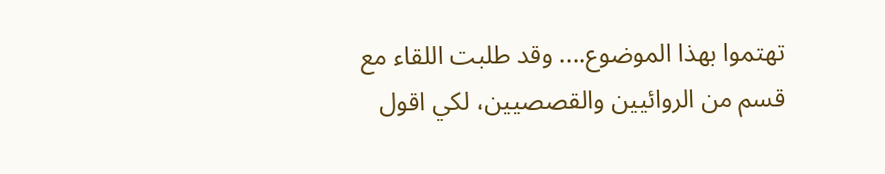تهتموا بهذا الموضوع.... وقد طلبت اللقاء مع قسم من الروائيين والقصصيين، لكي اقول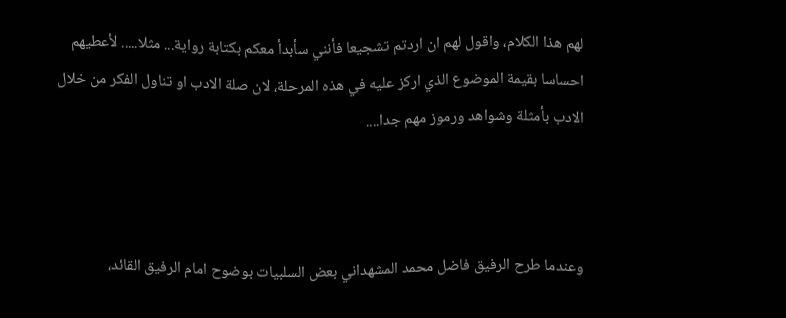لهم هذا الكلام، واقول لهم ان اردتم تشجيعا فأنني سأبدأ معكم بكتابة رواية... مثلا..... لأعطيهم احساسا بقيمة الموضوع الذي اركز عليه في هذه المرحلة، لان صلة الادب او تناول الفكر من خلال الادب بأمثلة وشواهد ورموز مهم جدا....



وعندما طرح الرفيق فاضل محمد المشهداني بعض السلبيات بوضوح امام الرفيق القائد،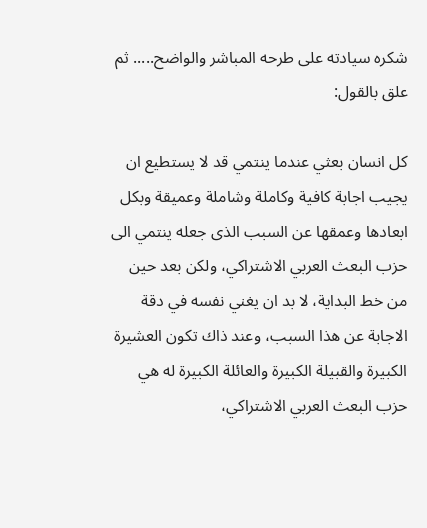شكره سيادته على طرحه المباشر والواضح..... ثم علق بالقول:

كل انسان بعثي عندما ينتمي قد لا يستطيع ان يجيب اجابة كافية وكاملة وشاملة وعميقة وبكل ابعادها وعمقها عن السبب الذى جعله ينتمي الى حزب البعث العربي الاشتراكي، ولكن بعد حين من خط البداية، لا بد ان يغني نفسه في دقة الاجابة عن هذا السبب، وعند ذاك تكون العشيرة الكبيرة والقبيلة الكبيرة والعائلة الكبيرة له هي حزب البعث العربي الاشتراكي،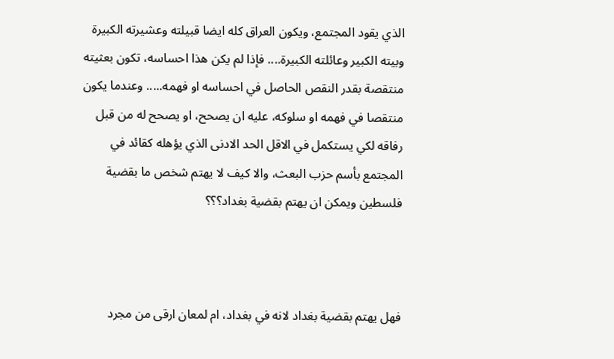الذي يقود المجتمع، ويكون العراق كله ايضا قبيلته وعشيرته الكبيرة وبيته الكبير وعائلته الكبيرة.... فإذا لم يكن هذا احساسه، تكون بعثيته منتقصة بقدر النقص الحاصل في احساسه او فهمه..... وعندما يكون منتقصا في فهمه او سلوكه، عليه ان يصحح، او يصحح له من قبل رفاقه لكي يستكمل في الاقل الحد الادنى الذي يؤهله كقائد في المجتمع بأسم حزب البعث، والا كيف لا يهتم شخص ما بقضية فلسطين ويمكن ان يهتم بقضية بغداد؟؟؟



فهل يهتم بقضية بغداد لانه في بغداد، ام لمعان ارقى من مجرد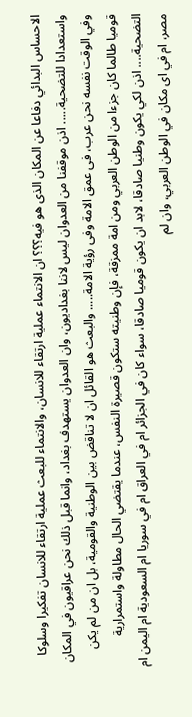الاحساس البدائي دفاعا عن المكان الذى هو فيه؟؟؟ ان الانتماء عملية ارتقاء للانسان، والانتماء للبعث عملية ارتقاء للانسان تفكيرا وسلوكا واستعدادا للتضحية..... اذن موقفنا من العدوان ليس لاننا بغداديون، وان العدوان يستهدف بغداد، وانما قبل ذلك نحن عراقيون في المكان وفي الوقت نفسه نحن عرب، فى عمق الامة وفى رؤية الامة..... والبعث هو القائل ان لا تناقض بين الوطنية والقومية، بل ان من لم يكن قوميا طالما كان جزءا من الوطن العربي ومن امة ممزقة، فإن وطنيته ستكون قصيرة النفس، عندما يقتضي الحال مطاولة واستمرارية التضحية.... اذن لكي يكون وطنيا صادقا، لابد ان يكون قوميا صادقا، سواء كان في الجزائر ام في العراق ام في سوريا ام السعودية ام اليمن ام مصر، ام في اى مكان في الوطن العربي، وان لم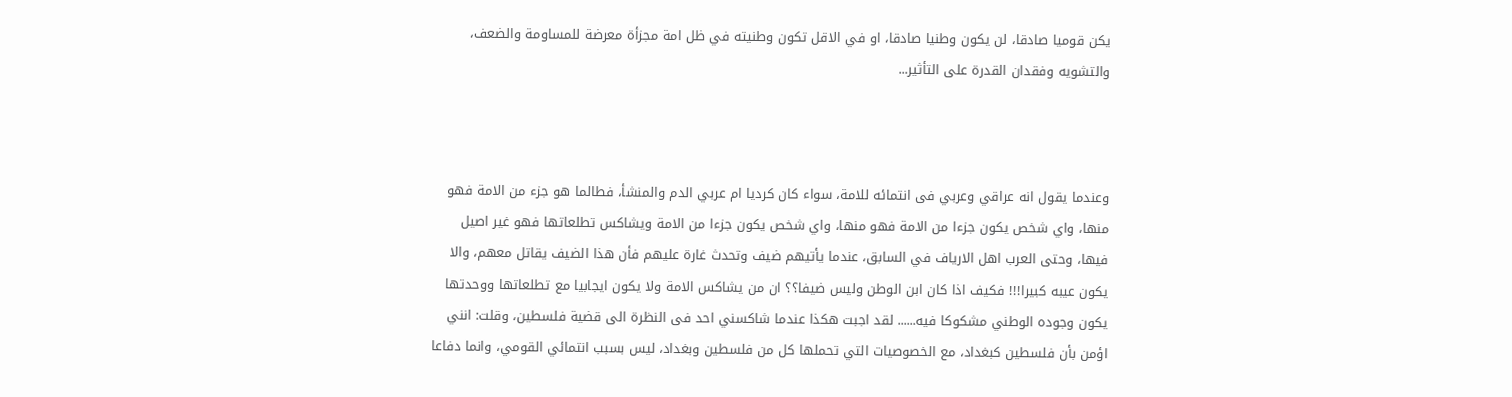يكن قوميا صادقا، لن يكون وطنيا صادقا، او في الاقل تكون وطنيته في ظل امة مجزأة معرضة للمساومة والضعف، والتشويه وفقدان القدرة على التأثير...



وعندما يقول انه عراقي وعربي فى انتمائه للامة، سواء كان كرديا ام عربي الدم والمنشأ، فطالما هو جزء من الامة فهو منها، واي شخص يكون جزءا من الامة فهو منها، واي شخص يكون جزءا من الامة ويشاكس تطلعاتها فهو غير اصيل فيها، وحتى العرب اهل الارياف في السابق، عندما يأتيهم ضيف وتحدث غارة عليهم فأن هذا الضيف يقاتل معهم، والا يكون عيبه كبيرا!!! فكيف اذا كان ابن الوطن وليس ضيفا؟؟ ان من يشاكس الامة ولا يكون ايجابيا مع تطلعاتها ووحدتها يكون وجوده الوطني مشكوكا فيه...... لقد اجبت هكذا عندما شاكسني احد فى النظرة الى قضية فلسطين، وقلت: انني اؤمن بأن فلسطين كبغداد، مع الخصوصيات التي تحملها كل من فلسطين وبغداد، ليس بسبب انتمائي القومي، وانما دفاعا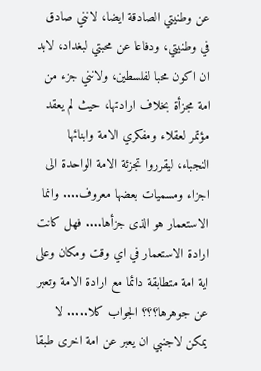عن وطنيتي الصادقة ايضا، لانني صادق في وطنيتي، ودفاعا عن محبتي لبغداد، لابد ان اكون محبا لفلسطين، ولانني جزء من امة مجزأة بخلاف ارادتها، حيث لم يعقد مؤتمر لعقلاء ومفكري الامة وابنائها النجباء، ليقرروا تجزئة الامة الواحدة الى اجزاء ومسميات بعضها معروف.... وانما الاستعمار هو الذى جزأها.... فهل كانت ارادة الاستعمار في اي وقت ومكان وعلى اية امة متطابقة دائما مع ارادة الامة وتعبر عن جوهرها؟؟؟ الجواب كلا..... لا يمكن لاجنبي ان يعبر عن امة اخرى طبقا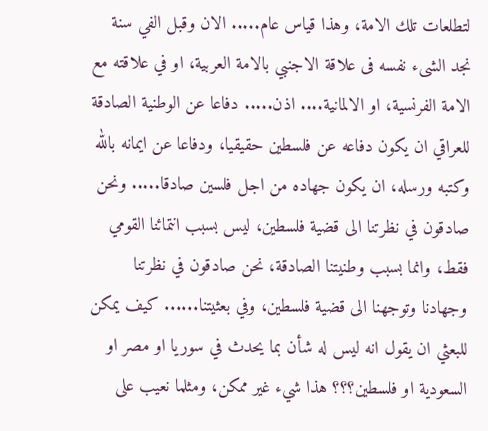لتطلعات تلك الامة، وهذا قياس عام..... الان وقبل الفي سنة نجد الشىء نفسه فى علاقة الاجنبي بالامة العربية، او في علاقته مع الامة الفرنسية، او الالمانية.... اذن..... دفاعا عن الوطنية الصادقة للعراقي ان يكون دفاعه عن فلسطين حقيقيا، ودفاعا عن ايمانه بالله وكتبه ورسله، ان يكون جهاده من اجل فلسين صادقا..... ونحن صادقون في نظرتنا الى قضية فلسطين، ليس بسبب انتمائنا القومي فقط، وانما بسبب وطنيتنا الصادقة، نحن صادقون في نظرتنا وجهادنا وتوجهنا الى قضية فلسطين، وفي بعثيتنا...... كيف يمكن للبعثي ان يقول انه ليس له شأن بما يحدث في سوريا او مصر او السعودية او فلسطين؟؟؟ هذا شيء غير ممكن، ومثلما نعيب على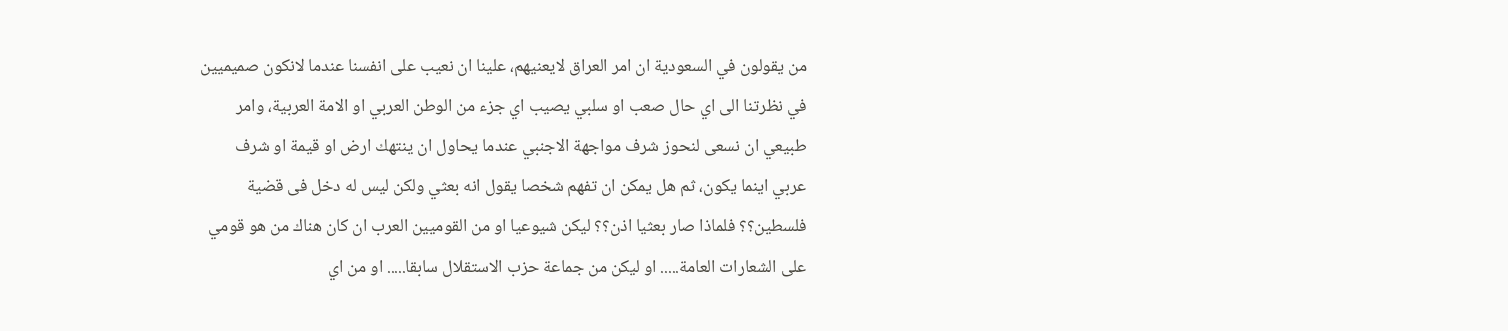من يقولون في السعودية ان امر العراق لايعنيهم، علينا ان نعيب على انفسنا عندما لانكون صميميين في نظرتنا الى اي حال صعب او سلبي يصيب اي جزء من الوطن العربي او الامة العربية، وامر طبيعي ان نسعى لنحوز شرف مواجهة الاجنبي عندما يحاول ان ينتهك ارض او قيمة او شرف عربي اينما يكون، ثم هل يمكن ان تفهم شخصا يقول انه بعثي ولكن ليس له دخل فى قضية فلسطين؟؟ فلماذا صار بعثيا اذن؟؟ ليكن شيوعيا او من القوميين العرب ان كان هناك من هو قومي على الشعارات العامة..... او ليكن من جماعة حزب الاستقلال سابقا..... او من اي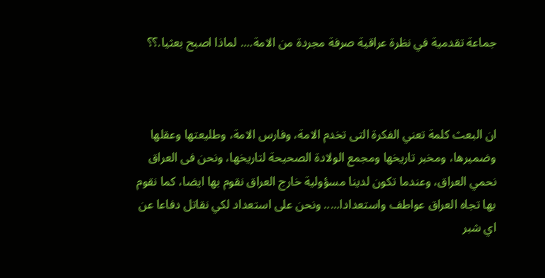جماعة تقدمية في نظرة عراقية صرفة مجردة من الامة.... لماذا اصبح بعثيا.؟؟



ان البعث كلمة تعني الفكرة التى تخدم الامة، وفارس الامة، وطليعتها وعقلها وضميرها، ومخبر تاريخها ومجمع الولادة الصحيحة لتاريخها، ونحن فى العراق نحمي العراق، وعندما تكون لدينا مسؤولية خارج العراق نقوم بها ايضا، كما نقوم بها تجاه العراق عواطف واستعدادا..... ونحن على استعداد لكي نقاتل دفاعا عن اي شبر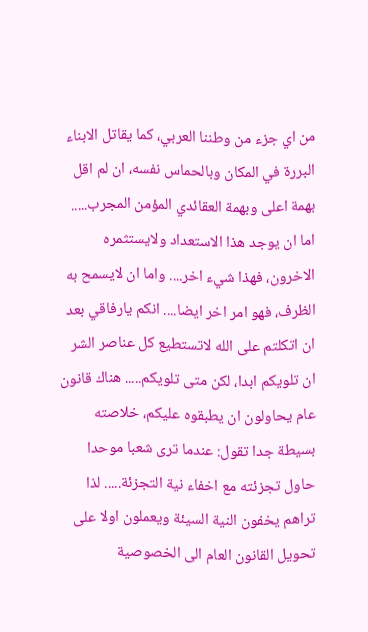من اي جزء من وطننا العربي، كما يقاتل الابناء البررة في المكان وبالحماس نفسه، ان لم اقل بهمة اعلى وبهمة العقائدي المؤمن المجرب..... اما ان يوجد هذا الاستعداد ولايستثمره الاخرون، فهذا شيء اخر.... واما ان لايسمح به الظرف، فهو امر اخر ايضا.... انكم يارفاقي بعد ان اتكلتم على الله لاتستطيع كل عناصر الشر ان تلويكم ابدا، لكن متى تلويكم..... هناك قانون عام يحاولون ان يطبقوه عليكم، خلاصته بسيطة جدا تقول: عندما ترى شعبا موحدا حاول تجزئته مع اخفاء نية التجزئة..... لذا تراهم يخفون النية السيئة ويعملون اولا على تحويل القانون العام الى الخصوصية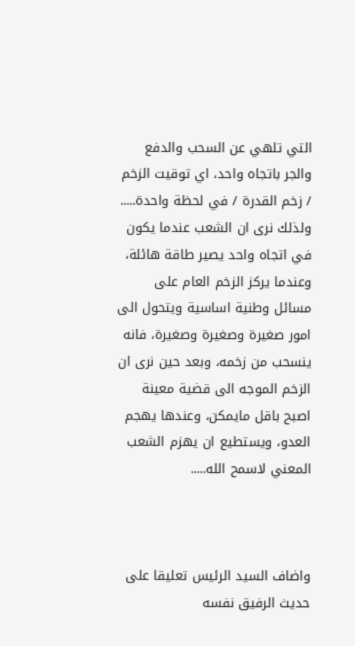التي تلهي عن السحب والدفع والجر باتجاه واحد، اي توقيت الزخم / زخم القدرة / في لحظة واحدة..... ولذلك نرى ان الشعب عندما يكون في اتجاه واحد يصير طاقة هائلة، وعندما يركز الزخم العام على مسائل وطنية اساسية ويتحول الى امور صغيرة وصغيرة وصغيرة، فانه ينسحب من زخمه، وبعد حين نرى ان الزخم الموجه الى قضية معينة اصبح باقل مايمكن، وعندها يهجم العدو، ويستطيع ان يهزم الشعب المعني لاسمح الله.....



واضاف السيد الرئيس تعليقا على حديث الرفيق نفسه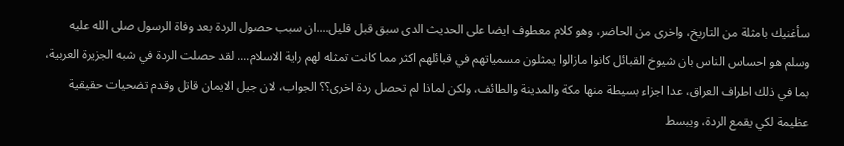سأغنيك بامثلة من التاريخ، واخرى من الحاضر، وهو كلام معطوف ايضا على الحديث الدى سبق قبل قليل....ان سبب حصول الردة بعد وفاة الرسول صلى الله عليه وسلم هو احساس الناس بان شيوخ القبائل كانوا مازالوا يمثلون مسمياتهم في قبائلهم اكثر مما كانت تمثله لهم راية الاسلام.... لقد حصلت الردة في شبه الجزيرة العربية، بما في ذلك اطراف العراق، عدا اجزاء بسيطة منها مكة والمدينة والطائف، ولكن لماذا لم تحصل ردة اخرى؟؟ الجواب، لان جيل الايمان قاتل وقدم تضحيات حقيقية عظيمة لكي يقمع الردة، ويبسط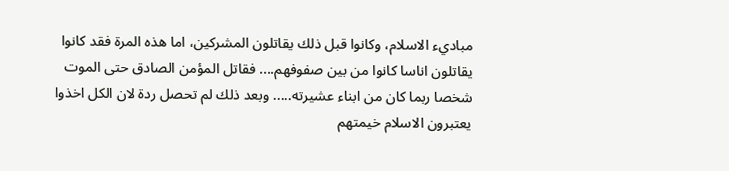مباديء الاسلام، وكانوا قبل ذلك يقاتلون المشركين، اما هذه المرة فقد كانوا يقاتلون اناسا كانوا من بين صفوفهم.... فقاتل المؤمن الصادق حتى الموت شخصا ربما كان من ابناء عشيرته..... وبعد ذلك لم تحصل ردة لان الكل اخذوا يعتبرون الاسلام خيمتهم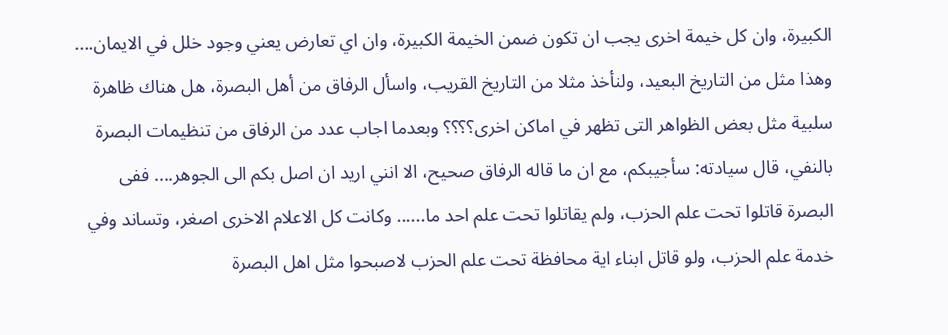الكبيرة، وان كل خيمة اخرى يجب ان تكون ضمن الخيمة الكبيرة، وان اي تعارض يعني وجود خلل في الايمان.... وهذا مثل من التاريخ البعيد، ولنأخذ مثلا من التاريخ القريب، واسأل الرفاق من أهل البصرة، هل هناك ظاهرة سلبية مثل بعض الظواهر التى تظهر في اماكن اخرى؟؟؟؟ وبعدما اجاب عدد من الرفاق من تنظيمات البصرة بالنفي، قال سيادته: سأجيبكم، مع ان ما قاله الرفاق صحيح، الا انني اريد ان اصل بكم الى الجوهر.... ففى البصرة قاتلوا تحت علم الحزب، ولم يقاتلوا تحت علم احد ما...... وكانت كل الاعلام الاخرى اصغر، وتساند وفي خدمة علم الحزب، ولو قاتل ابناء اية محافظة تحت علم الحزب لاصبحوا مثل اهل البصرة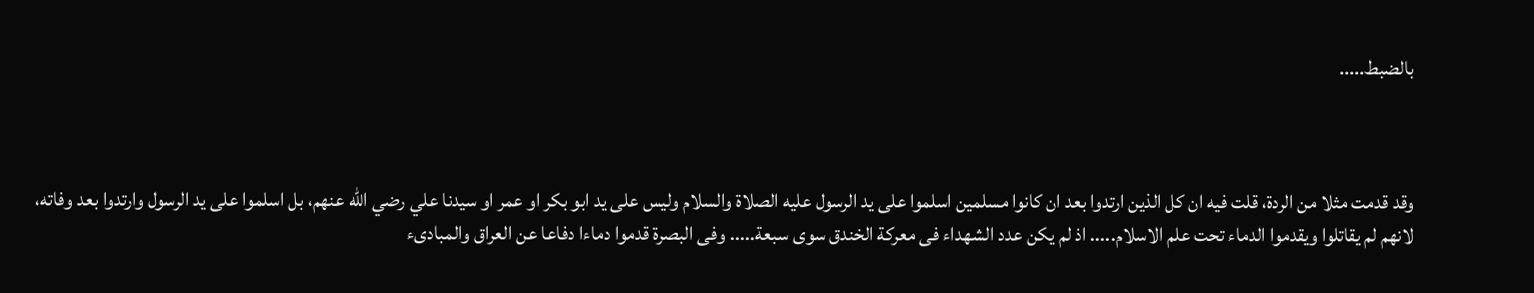بالضبط.....



وقد قدمت مثلا من الردة، قلت فيه ان كل الذين ارتدوا بعد ان كانوا مسلمين اسلموا على يد الرسول عليه الصلاة والسلام وليس على يد ابو بكر او عمر او سيدنا علي رضي الله عنهم، بل اسلموا على يد الرسول وارتدوا بعد وفاته، لانهم لم يقاتلوا ويقدموا الدماء تحت علم الاسلام..... اذ لم يكن عدد الشهداء فى معركة الخندق سوى سبعة..... وفى البصرة قدموا دماءا دفاعا عن العراق والمبادىء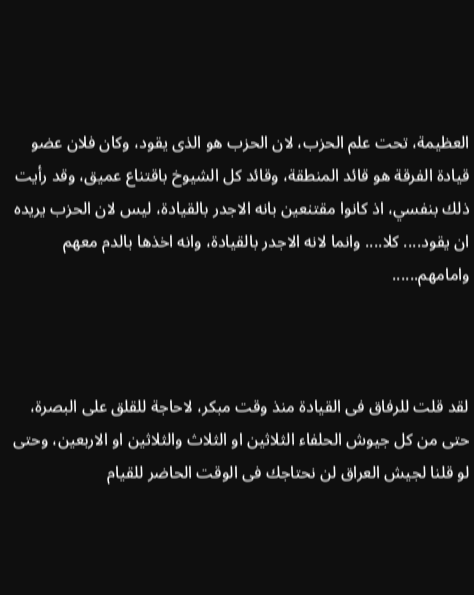العظيمة، تحت علم الحزب، لان الحزب هو الذى يقود، وكان فلان عضو قيادة الفرقة هو قائد المنطقة، وقائد كل الشيوخ باقتناع عميق، وقد رأيت ذلك بنفسي، اذ كانوا مقتنعين بانه الاجدر بالقيادة، ليس لان الحزب يريده ان يقود.... كلا.... وانما لانه الاجدر بالقيادة، وانه اخذها بالدم معهم وامامهم......



لقد قلت للرفاق فى القيادة منذ وقت مبكر، لاحاجة للقلق على البصرة، حتى من كل جيوش الحلفاء الثلاثين او الثلاث والثلاثين او الاربعين، وحتى لو قلنا لجيش العراق لن نحتاجك فى الوقت الحاضر للقيام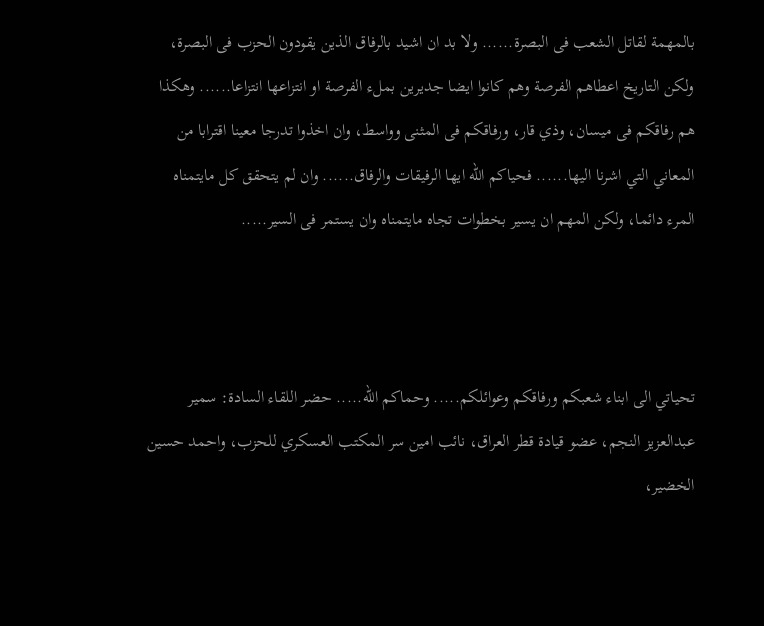بالمهمة لقاتل الشعب فى البصرة...... ولا بد ان اشيد بالرفاق الذين يقودون الحزب فى البصرة، ولكن التاريخ اعطاهم الفرصة وهم كانوا ايضا جديرين بملء الفرصة او انتزاعها انتزاعا...... وهكذا هم رفاقكم فى ميسان، وذي قار، ورفاقكم فى المثنى وواسط، وان اخذوا تدرجا معينا اقترابا من المعاني التي اشرنا اليها...... فحياكم الله ايها الرفيقات والرفاق...... وان لم يتحقق كل مايتمناه المرء دائما، ولكن المهم ان يسير بخطوات تجاه مايتمناه وان يستمر فى السير.....



تحياتي الى ابناء شعبكم ورفاقكم وعوائلكم..... وحماكم الله..... حضر اللقاء السادة: سمير عبدالعزيز النجم، عضو قيادة قطر العراق، نائب امين سر المكتب العسكري للحزب، واحمد حسين الخضير،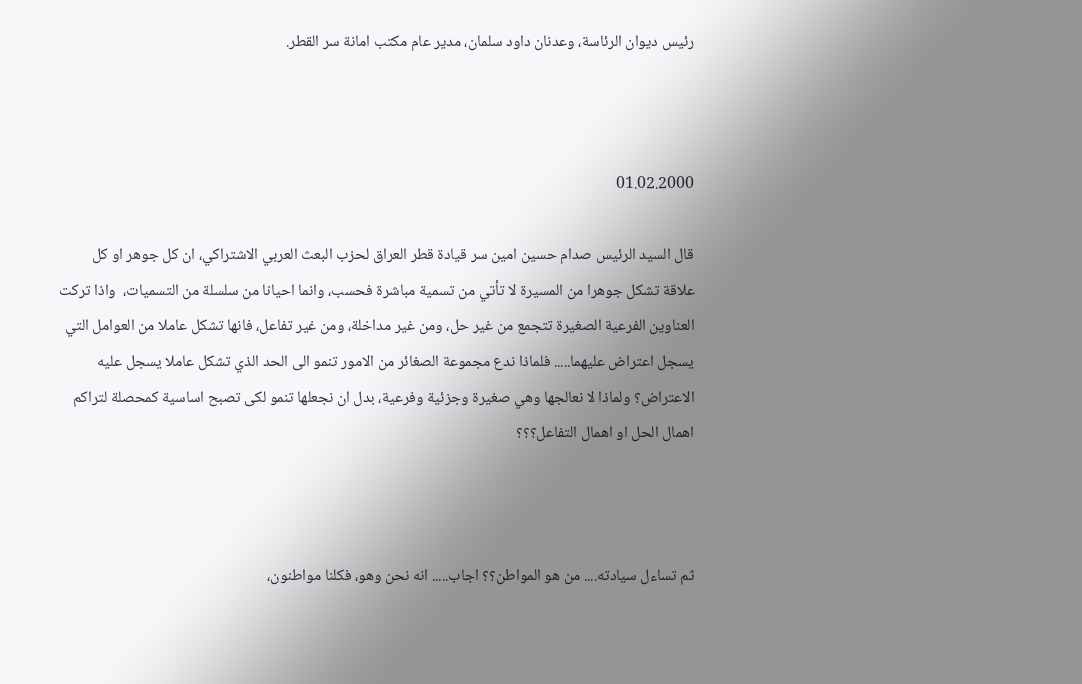رئيس ديوان الرئاسة، وعدنان داود سلمان، مدير عام مكتب امانة سر القطر.



01.02.2000

قال السيد الرئيس صدام حسين امين سر قيادة قطر العراق لحزب البعث العربي الاشتراكي، ان كل جوهر او كل علاقة تشكل جوهرا من المسيرة لا تأتي من تسمية مباشرة فحسب، وانما احيانا من سلسلة من التسميات،  واذا تركت العناوين الفرعية الصغيرة تتجمع من غير حل، ومن غير مداخلة، ومن غير تفاعل، فانها تشكل عاملا من العوامل التي يسجل اعتراض عليهما..... فلماذا ندع مجموعة الصغائر من الامور تنمو الى الحد الذي تشكل عاملا يسجل عليه الاعتراض؟ ولماذا لا نعالجها وهي صغيرة وجزئية وفرعية، بدل ان نجعلها تنمو لكى تصبح اساسية كمحصلة لتراكم اهمال الحل او اهمال التفاعل؟؟؟



ثم تساءل سيادته.... من هو المواطن؟؟ اجاب..... انه نحن وهو، فكلنا مواطنون،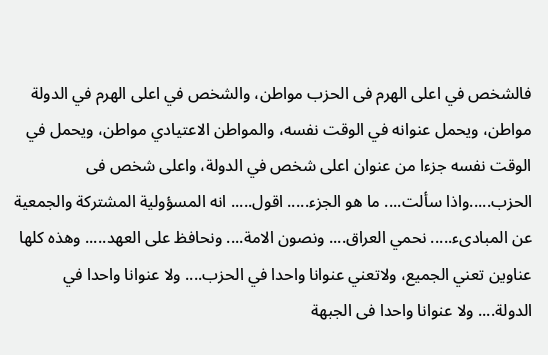فالشخص في اعلى الهرم فى الحزب مواطن، والشخص في اعلى الهرم في الدولة مواطن، ويحمل عنوانه في الوقت نفسه، والمواطن الاعتيادي مواطن، ويحمل في الوقت نفسه جزءا من عنوان اعلى شخص في الدولة، واعلى شخص فى الحزب.....واذا سألت.... ما هو الجزء..... اقول..... انه المسؤولية المشتركة والجمعية عن المبادىء..... نحمي العراق.... ونصون الامة.... ونحافظ على العهد..... وهذه كلها عناوين تعني الجميع، ولاتعني عنوانا واحدا في الحزب.... ولا عنوانا واحدا في الدولة.... ولا عنوانا واحدا فى الجبهة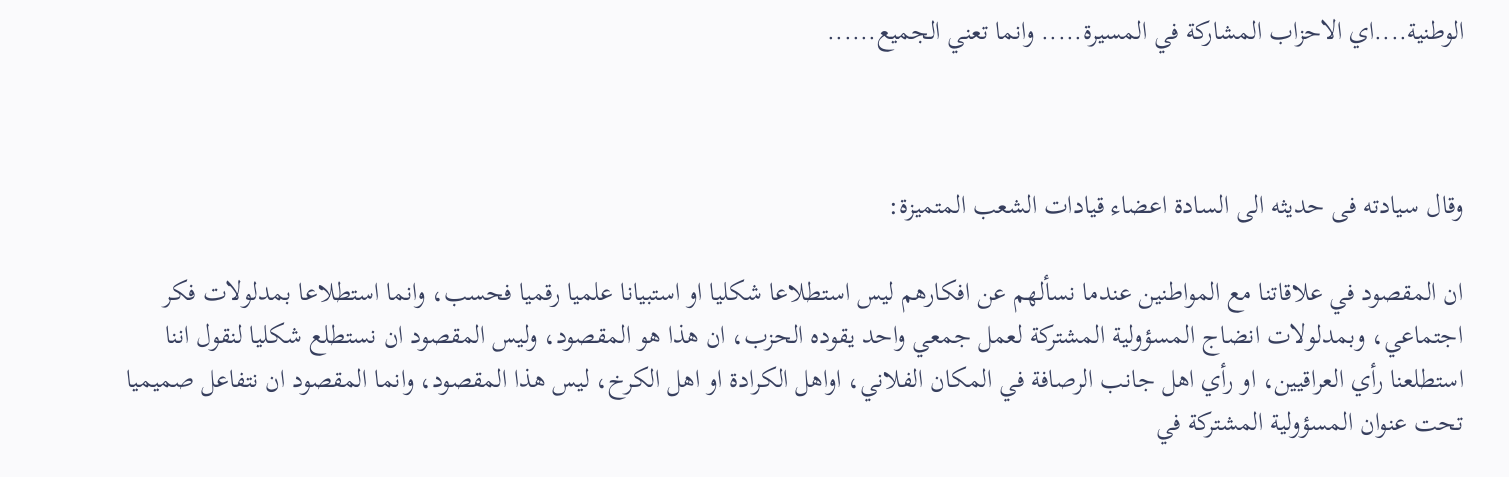الوطنية....اي الاحزاب المشاركة في المسيرة..... وانما تعني الجميع......



وقال سيادته فى حديثه الى السادة اعضاء قيادات الشعب المتميزة:

ان المقصود في علاقاتنا مع المواطنين عندما نسألهم عن افكارهم ليس استطلاعا شكليا او استبيانا علميا رقميا فحسب، وانما استطلاعا بمدلولات فكر اجتماعي، وبمدلولات انضاج المسؤولية المشتركة لعمل جمعي واحد يقوده الحزب، ان هذا هو المقصود، وليس المقصود ان نستطلع شكليا لنقول اننا استطلعنا رأي العراقيين، او رأي اهل جانب الرصافة في المكان الفلاني، اواهل الكرادة او اهل الكرخ، ليس هذا المقصود، وانما المقصود ان نتفاعل صميميا تحت عنوان المسؤولية المشتركة في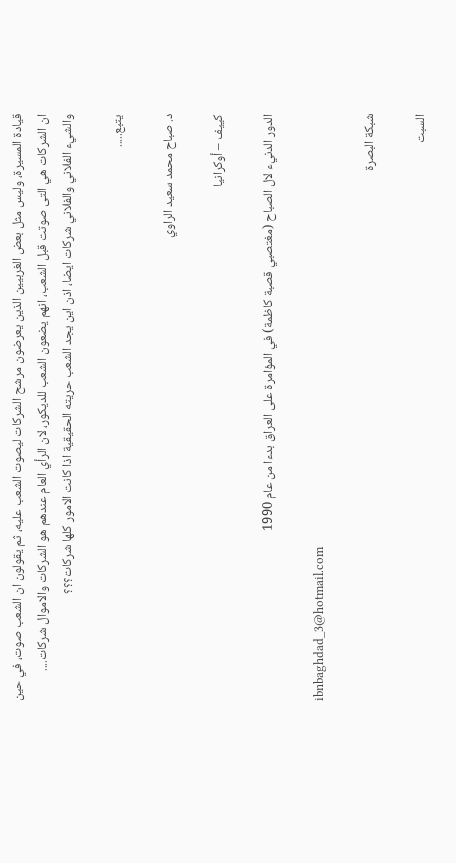قيادة المسيرة، وليس مثل بعض الغربيين الذين يعرضون مرشح الشركات ليصوت الشعب عليه، ثم يقولون ان الشعب صوت، في حين ان الشركات هي التى صوتت قبل الشعب، انهم يضعون الشعب للديكور، لان الرأي العام عندهم هو الشركات والاموال شركات.... والشيء الفلاني والفلاني شركات ايضا، اذن اين يجد الشعب حريته الحقيقية اذا كانت الامور كلها شركات؟؟؟

يتبع.....

د. صباح محمد سعيد الراوي

كييف – أوكرانيا

الدور الدنيء لال الصباح (مغتصبي قصبة كاظمة) في المؤامرة على العراق بدءا من عام 1990

ibnbaghdad_3@hotmail.com

شبكة البصرة

السبت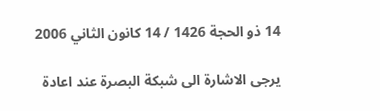14 ذو الحجة 1426 / 14 كانون الثاني 2006

يرجى الاشارة الى شبكة البصرة عند اعادة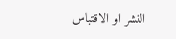النشر او الاقتباس